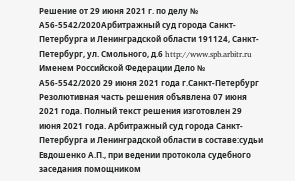Решение от 29 июня 2021 г. по делу № А56-5542/2020Арбитражный суд города Санкт-Петербурга и Ленинградской области 191124, Санкт-Петербург, ул. Смольного, д.6 http://www.spb.arbitr.ru Именем Российской Федерации Дело № А56-5542/2020 29 июня 2021 года г.Санкт-Петербург Резолютивная часть решения объявлена 07 июня 2021 года. Полный текст решения изготовлен 29 июня 2021 года. Арбитражный суд города Санкт-Петербурга и Ленинградской области в составе:судьи Евдошенко А.П., при ведении протокола судебного заседания помощником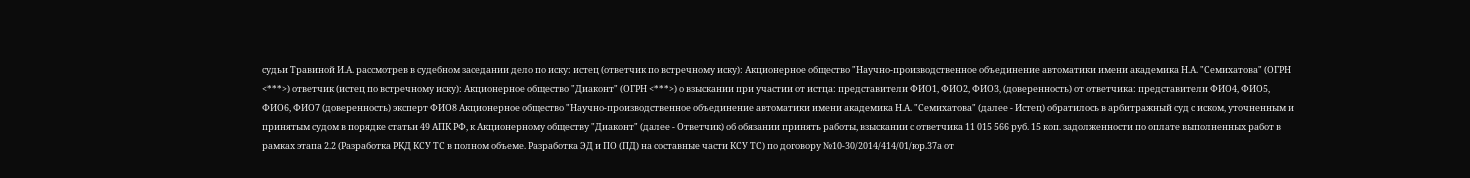судьи Травиной И.А. рассмотрев в судебном заседании дело по иску: истец (ответчик по встречному иску): Акционерное общество "Научно-производственное объединение автоматики имени академика Н.А. "Семихатова" (ОГРН <***>) ответчик (истец по встречному иску): Акционерное общество "Диаконт" (ОГРН <***>) о взыскании при участии от истца: представители ФИО1, ФИО2, ФИО3, (доверенность) от ответчика: представители ФИО4, ФИО5, ФИО6, ФИО7 (доверенность) эксперт ФИО8 Акционерное общество "Научно-производственное объединение автоматики имени академика Н.А. "Семихатова" (далее - Истец) обратилось в арбитражный суд с иском, уточненным и принятым судом в порядке статьи 49 АПК РФ, к Акционерному обществу "Диаконт" (далее - Ответчик) об обязании принять работы, взыскании с ответчика 11 015 566 руб. 15 коп. задолженности по оплате выполненных работ в рамках этапа 2.2 (Разработка РКД КСУ ТС в полном объеме. Разработка ЭД и ПО (ПД) на составные части КСУ ТС) по договору №10-30/2014/414/01/юр.37а от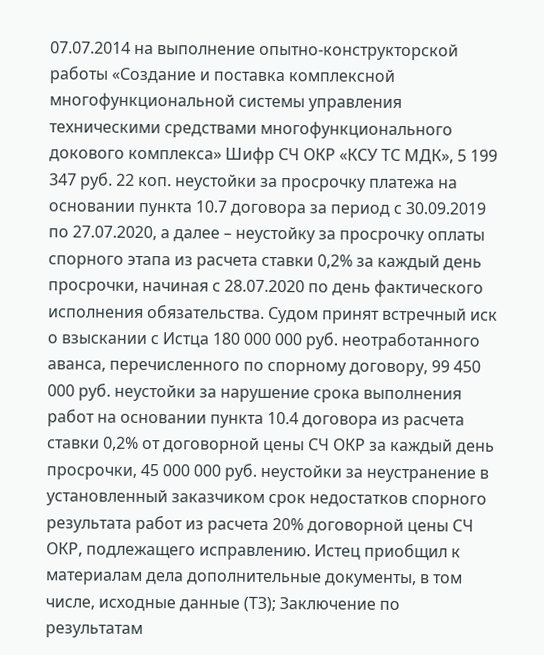07.07.2014 на выполнение опытно-конструкторской работы «Создание и поставка комплексной многофункциональной системы управления техническими средствами многофункционального докового комплекса» Шифр СЧ ОКР «КСУ ТС МДК», 5 199 347 руб. 22 коп. неустойки за просрочку платежа на основании пункта 10.7 договора за период с 30.09.2019 по 27.07.2020, а далее – неустойку за просрочку оплаты спорного этапа из расчета ставки 0,2% за каждый день просрочки, начиная с 28.07.2020 по день фактического исполнения обязательства. Судом принят встречный иск о взыскании с Истца 180 000 000 руб. неотработанного аванса, перечисленного по спорному договору, 99 450 000 руб. неустойки за нарушение срока выполнения работ на основании пункта 10.4 договора из расчета ставки 0,2% от договорной цены СЧ ОКР за каждый день просрочки, 45 000 000 руб. неустойки за неустранение в установленный заказчиком срок недостатков спорного результата работ из расчета 20% договорной цены СЧ ОКР, подлежащего исправлению. Истец приобщил к материалам дела дополнительные документы, в том числе, исходные данные (ТЗ); Заключение по результатам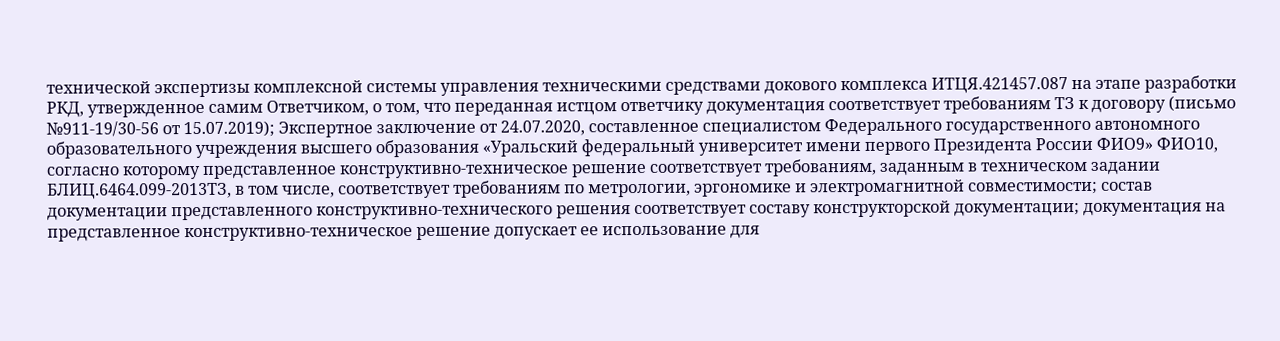технической экспертизы комплексной системы управления техническими средствами докового комплекса ИТЦЯ.421457.087 на этапе разработки РКД, утвержденное самим Ответчиком, о том, что переданная истцом ответчику документация соответствует требованиям ТЗ к договору (письмо №911-19/30-56 от 15.07.2019); Экспертное заключение от 24.07.2020, составленное специалистом Федерального государственного автономного образовательного учреждения высшего образования «Уральский федеральный университет имени первого Президента России ФИО9» ФИО10, согласно которому представленное конструктивно-техническое решение соответствует требованиям, заданным в техническом задании БЛИЦ.6464.099-2013ТЗ, в том числе, соответствует требованиям по метрологии, эргономике и электромагнитной совместимости; состав документации представленного конструктивно-технического решения соответствует составу конструкторской документации; документация на представленное конструктивно-техническое решение допускает ее использование для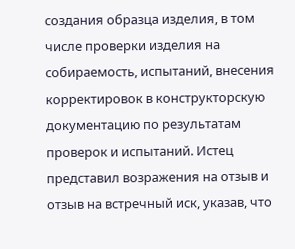создания образца изделия, в том числе проверки изделия на собираемость, испытаний, внесения корректировок в конструкторскую документацию по результатам проверок и испытаний. Истец представил возражения на отзыв и отзыв на встречный иск, указав, что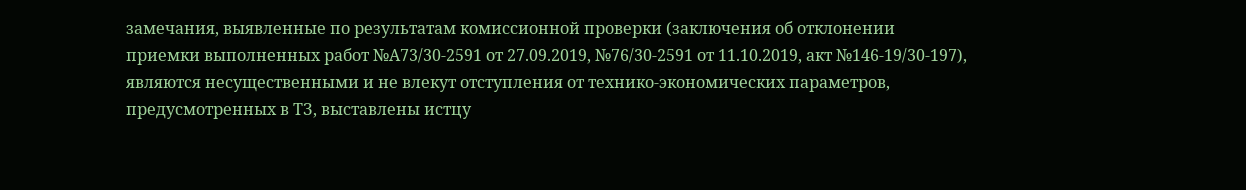замечания, выявленные по результатам комиссионной проверки (заключения об отклонении приемки выполненных работ №А73/30-2591 от 27.09.2019, №76/30-2591 от 11.10.2019, акт №146-19/30-197), являются несущественными и не влекут отступления от технико-экономических параметров, предусмотренных в ТЗ, выставлены истцу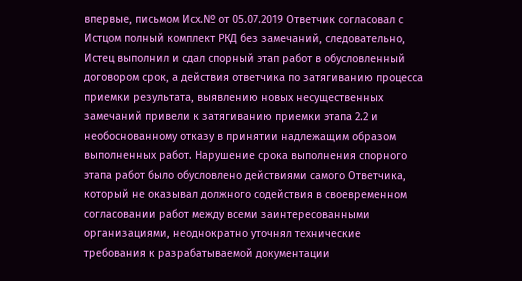впервые, письмом Исх.№ от 05.07.2019 Ответчик согласовал с Истцом полный комплект РКД без замечаний, следовательно, Истец выполнил и сдал спорный этап работ в обусловленный договором срок, а действия ответчика по затягиванию процесса приемки результата, выявлению новых несущественных замечаний привели к затягиванию приемки этапа 2.2 и необоснованному отказу в принятии надлежащим образом выполненных работ. Нарушение срока выполнения спорного этапа работ было обусловлено действиями самого Ответчика, который не оказывал должного содействия в своевременном согласовании работ между всеми заинтересованными организациями, неоднократно уточнял технические требования к разрабатываемой документации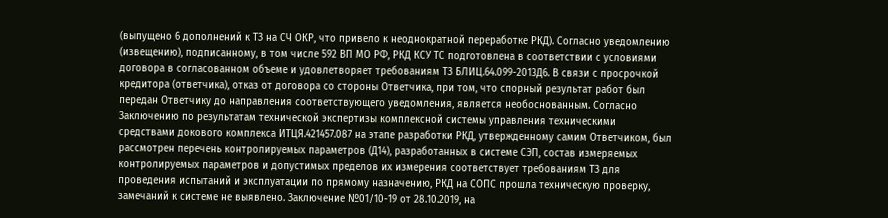(выпущено 6 дополнений к ТЗ на СЧ ОКР, что привело к неоднократной переработке РКД). Согласно уведомлению (извещению), подписанному, в том числе 592 ВП МО РФ, РКД КСУ ТС подготовлена в соответствии с условиями договора в согласованном объеме и удовлетворяет требованиям ТЗ БЛИЦ.64.099-2013Д6. В связи с просрочкой кредитора (ответчика), отказ от договора со стороны Ответчика, при том, что спорный результат работ был передан Ответчику до направления соответствующего уведомления, является необоснованным. Согласно Заключению по результатам технической экспертизы комплексной системы управления техническими средствами докового комплекса ИТЦЯ.421457.087 на этапе разработки РКД, утвержденному самим Ответчиком, был рассмотрен перечень контролируемых параметров (Д14), разработанных в системе СЭП, состав измеряемых контролируемых параметров и допустимых пределов их измерения соответствует требованиям ТЗ для проведения испытаний и эксплуатации по прямому назначению, РКД на СОПС прошла техническую проверку, замечаний к системе не выявлено. Заключение №01/10-19 от 28.10.2019, на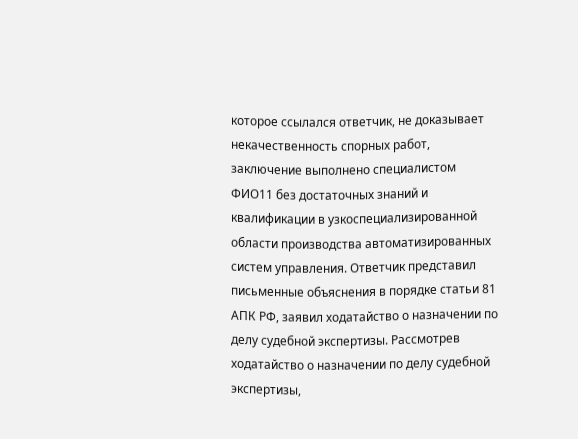которое ссылался ответчик, не доказывает некачественность спорных работ, заключение выполнено специалистом ФИО11 без достаточных знаний и квалификации в узкоспециализированной области производства автоматизированных систем управления. Ответчик представил письменные объяснения в порядке статьи 81 АПК РФ, заявил ходатайство о назначении по делу судебной экспертизы. Рассмотрев ходатайство о назначении по делу судебной экспертизы,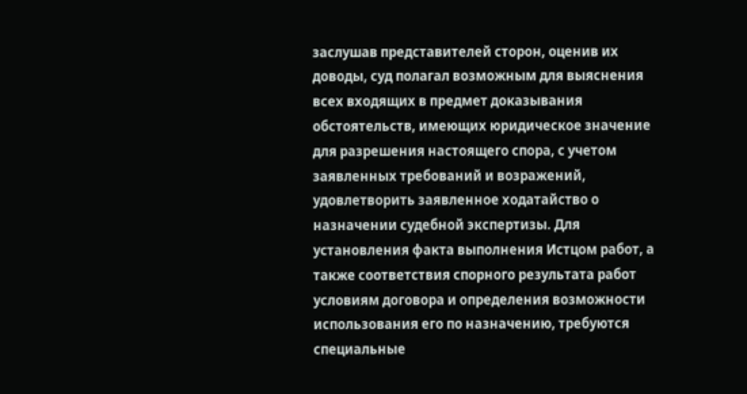заслушав представителей сторон, оценив их доводы, суд полагал возможным для выяснения всех входящих в предмет доказывания обстоятельств, имеющих юридическое значение для разрешения настоящего спора, с учетом заявленных требований и возражений, удовлетворить заявленное ходатайство о назначении судебной экспертизы. Для установления факта выполнения Истцом работ, а также соответствия спорного результата работ условиям договора и определения возможности использования его по назначению, требуются специальные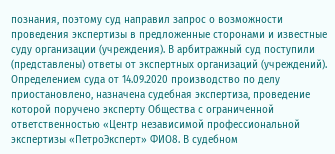познания, поэтому суд направил запрос о возможности проведения экспертизы в предложенные сторонами и известные суду организации (учреждения). В арбитражный суд поступили (представлены) ответы от экспертных организаций (учреждений). Определением суда от 14.09.2020 производство по делу приостановлено, назначена судебная экспертиза, проведение которой поручено эксперту Общества с ограниченной ответственностью «Центр независимой профессиональной экспертизы «ПетроЭксперт» ФИО8. В судебном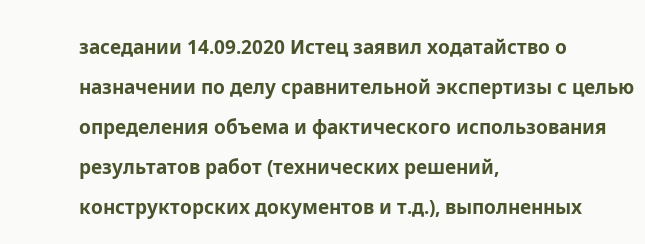заседании 14.09.2020 Истец заявил ходатайство о назначении по делу сравнительной экспертизы с целью определения объема и фактического использования результатов работ (технических решений, конструкторских документов и т.д.), выполненных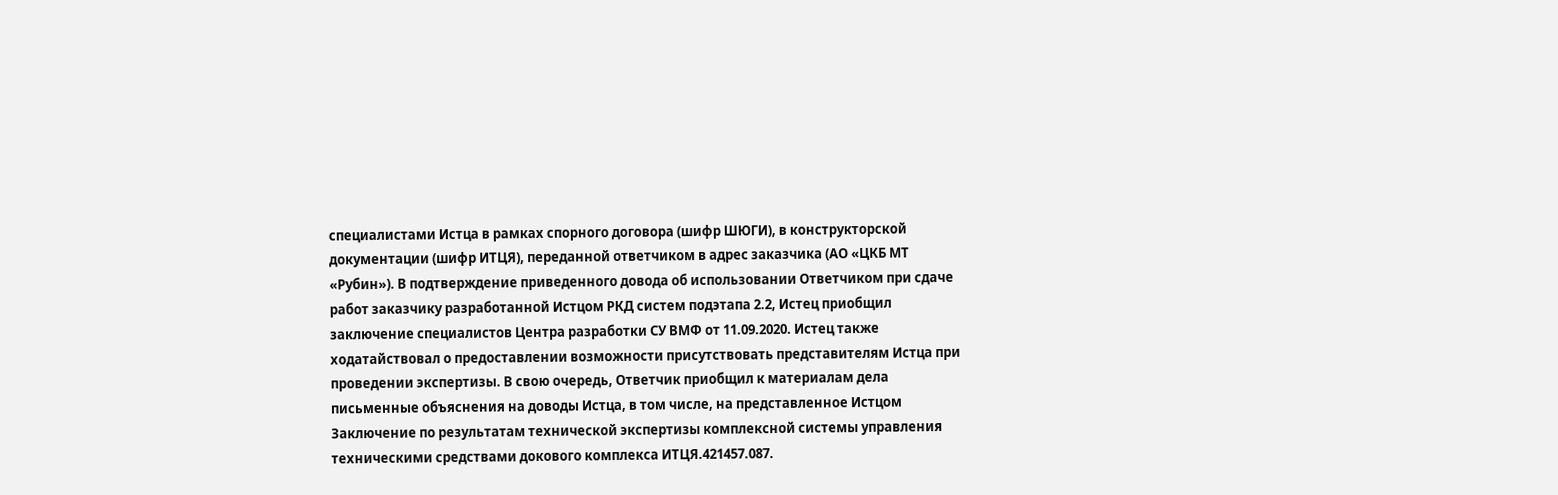специалистами Истца в рамках спорного договора (шифр ШЮГИ), в конструкторской документации (шифр ИТЦЯ), переданной ответчиком в адрес заказчика (АО «ЦКБ МТ «Рубин»). В подтверждение приведенного довода об использовании Ответчиком при сдаче работ заказчику разработанной Истцом РКД систем подэтапа 2.2, Истец приобщил заключение специалистов Центра разработки СУ ВМФ от 11.09.2020. Истец также ходатайствовал о предоставлении возможности присутствовать представителям Истца при проведении экспертизы. В свою очередь, Ответчик приобщил к материалам дела письменные объяснения на доводы Истца, в том числе, на представленное Истцом Заключение по результатам технической экспертизы комплексной системы управления техническими средствами докового комплекса ИТЦЯ.421457.087.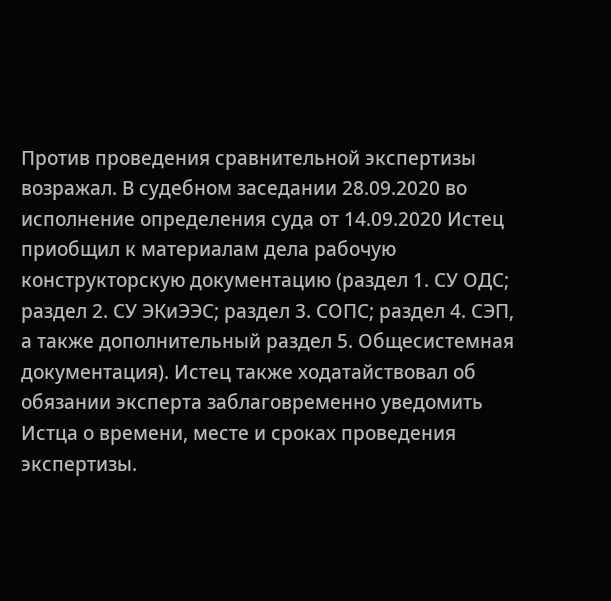Против проведения сравнительной экспертизы возражал. В судебном заседании 28.09.2020 во исполнение определения суда от 14.09.2020 Истец приобщил к материалам дела рабочую конструкторскую документацию (раздел 1. СУ ОДС; раздел 2. СУ ЭКиЭЭС; раздел 3. СОПС; раздел 4. СЭП, а также дополнительный раздел 5. Общесистемная документация). Истец также ходатайствовал об обязании эксперта заблаговременно уведомить Истца о времени, месте и сроках проведения экспертизы.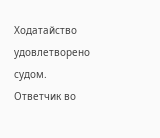Ходатайство удовлетворено судом. Ответчик во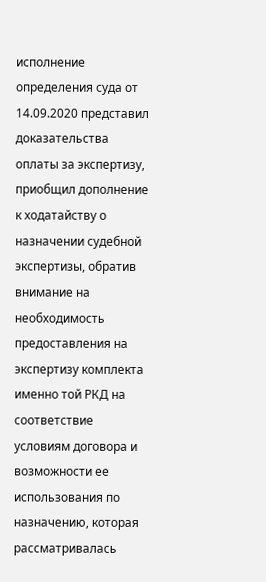исполнение определения суда от 14.09.2020 представил доказательства оплаты за экспертизу, приобщил дополнение к ходатайству о назначении судебной экспертизы, обратив внимание на необходимость предоставления на экспертизу комплекта именно той РКД на соответствие условиям договора и возможности ее использования по назначению, которая рассматривалась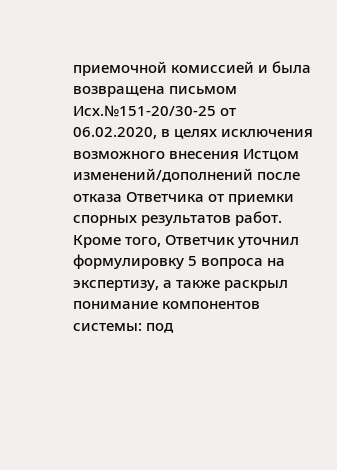приемочной комиссией и была возвращена письмом Исх.№151-20/30-25 от 06.02.2020, в целях исключения возможного внесения Истцом изменений/дополнений после отказа Ответчика от приемки спорных результатов работ. Кроме того, Ответчик уточнил формулировку 5 вопроса на экспертизу, а также раскрыл понимание компонентов системы: под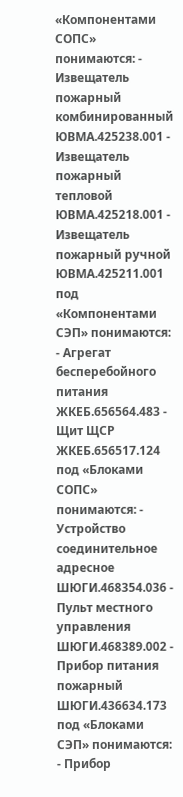«Компонентами СОПС» понимаются: - Извещатель пожарный комбинированный ЮВМА.425238.001 - Извещатель пожарный тепловой ЮВМА.425218.001 - Извещатель пожарный ручной ЮВМА.425211.001 под «Компонентами СЭП» понимаются: - Агрегат бесперебойного питания ЖКЕБ.656564.483 - Щит ЩСР ЖКЕБ.656517.124 под «Блоками СОПС» понимаются: - Устройство соединительное адресное ШЮГИ.468354.036 - Пульт местного управления ШЮГИ.468389.002 - Прибор питания пожарный ШЮГИ.436634.173 под «Блоками СЭП» понимаются: - Прибор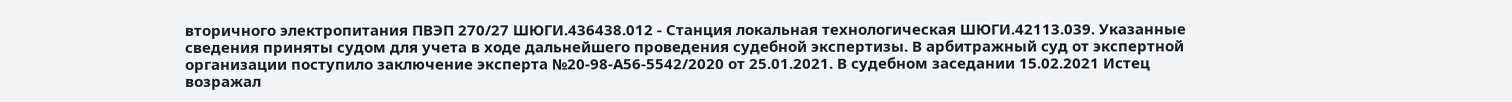вторичного электропитания ПВЭП 270/27 ШЮГИ.436438.012 - Станция локальная технологическая ШЮГИ.42113.039. Указанные сведения приняты судом для учета в ходе дальнейшего проведения судебной экспертизы. В арбитражный суд от экспертной организации поступило заключение эксперта №20-98-А56-5542/2020 от 25.01.2021. В судебном заседании 15.02.2021 Истец возражал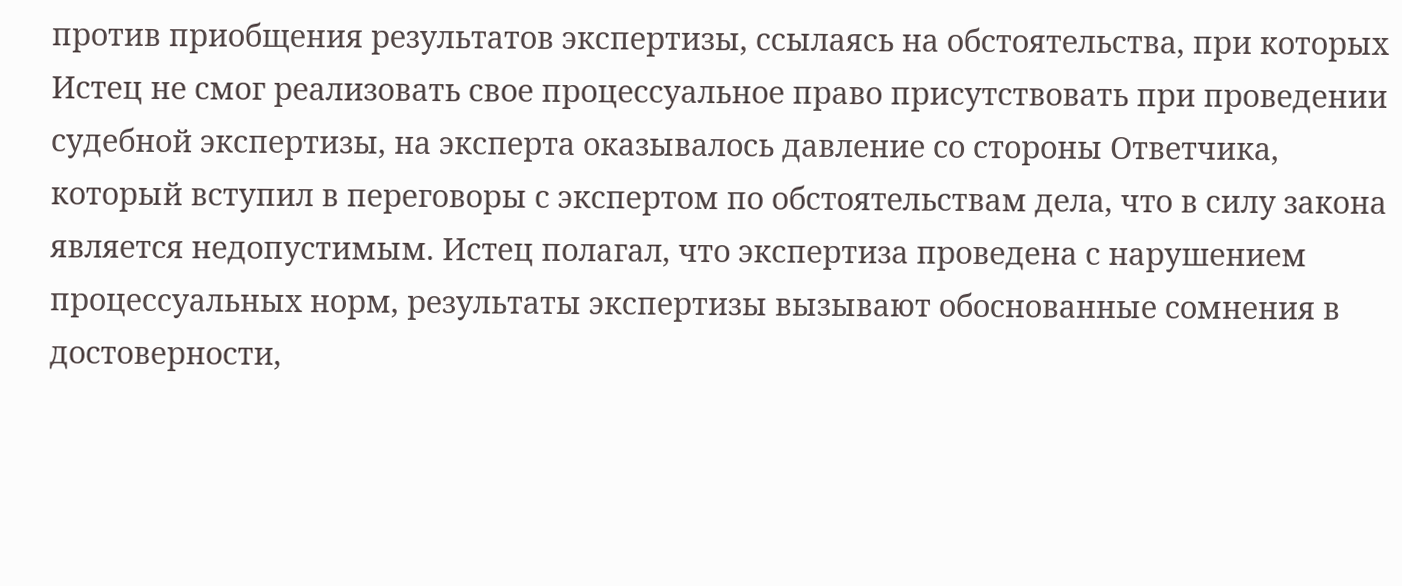против приобщения результатов экспертизы, ссылаясь на обстоятельства, при которых Истец не смог реализовать свое процессуальное право присутствовать при проведении судебной экспертизы, на эксперта оказывалось давление со стороны Ответчика, который вступил в переговоры с экспертом по обстоятельствам дела, что в силу закона является недопустимым. Истец полагал, что экспертиза проведена с нарушением процессуальных норм, результаты экспертизы вызывают обоснованные сомнения в достоверности,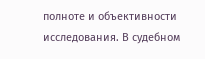полноте и объективности исследования. В судебном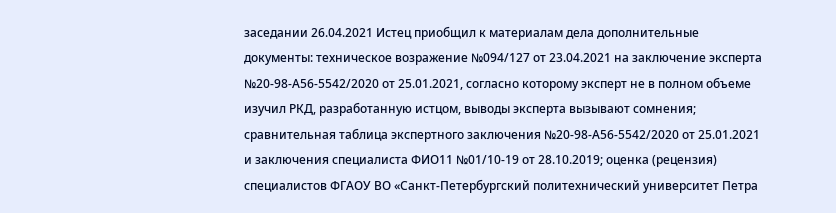заседании 26.04.2021 Истец приобщил к материалам дела дополнительные документы: техническое возражение №094/127 от 23.04.2021 на заключение эксперта №20-98-А56-5542/2020 от 25.01.2021, согласно которому эксперт не в полном объеме изучил РКД, разработанную истцом, выводы эксперта вызывают сомнения; сравнительная таблица экспертного заключения №20-98-А56-5542/2020 от 25.01.2021 и заключения специалиста ФИО11 №01/10-19 от 28.10.2019; оценка (рецензия) специалистов ФГАОУ ВО «Санкт-Петербургский политехнический университет Петра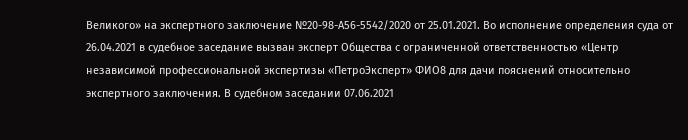Великого» на экспертного заключение №20-98-А56-5542/2020 от 25.01.2021. Во исполнение определения суда от 26.04.2021 в судебное заседание вызван эксперт Общества с ограниченной ответственностью «Центр независимой профессиональной экспертизы «ПетроЭксперт» ФИО8 для дачи пояснений относительно экспертного заключения. В судебном заседании 07.06.2021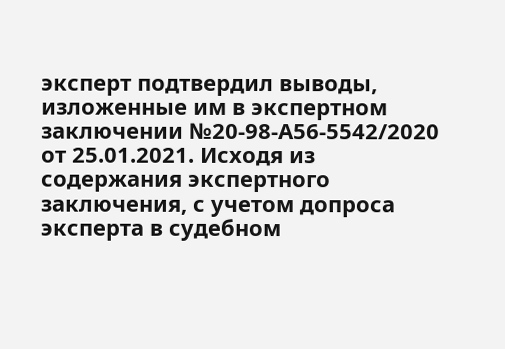эксперт подтвердил выводы, изложенные им в экспертном заключении №20-98-А56-5542/2020 от 25.01.2021. Исходя из содержания экспертного заключения, с учетом допроса эксперта в судебном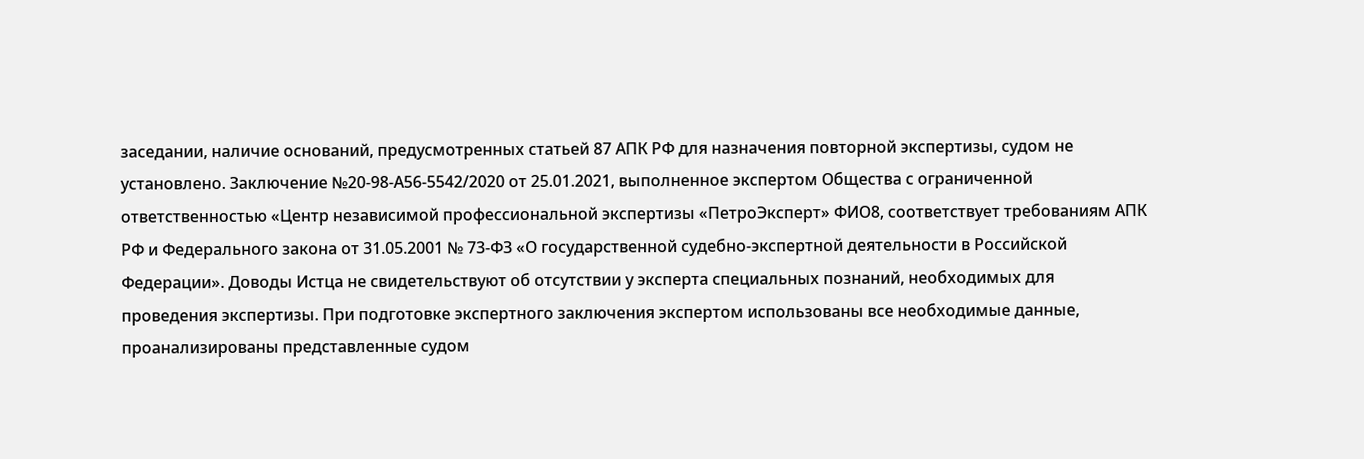заседании, наличие оснований, предусмотренных статьей 87 АПК РФ для назначения повторной экспертизы, судом не установлено. Заключение №20-98-А56-5542/2020 от 25.01.2021, выполненное экспертом Общества с ограниченной ответственностью «Центр независимой профессиональной экспертизы «ПетроЭксперт» ФИО8, соответствует требованиям АПК РФ и Федерального закона от 31.05.2001 № 73-ФЗ «О государственной судебно-экспертной деятельности в Российской Федерации». Доводы Истца не свидетельствуют об отсутствии у эксперта специальных познаний, необходимых для проведения экспертизы. При подготовке экспертного заключения экспертом использованы все необходимые данные, проанализированы представленные судом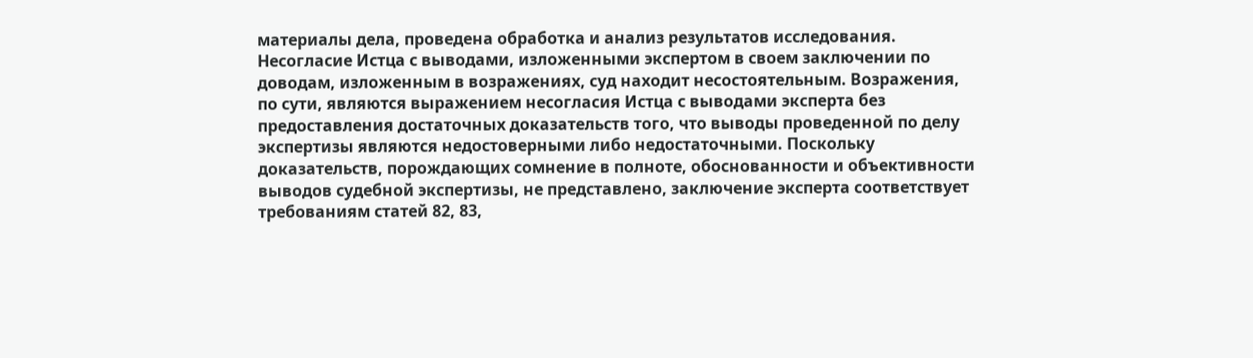материалы дела, проведена обработка и анализ результатов исследования. Несогласие Истца с выводами, изложенными экспертом в своем заключении по доводам, изложенным в возражениях, суд находит несостоятельным. Возражения, по сути, являются выражением несогласия Истца с выводами эксперта без предоставления достаточных доказательств того, что выводы проведенной по делу экспертизы являются недостоверными либо недостаточными. Поскольку доказательств, порождающих сомнение в полноте, обоснованности и объективности выводов судебной экспертизы, не представлено, заключение эксперта соответствует требованиям статей 82, 83,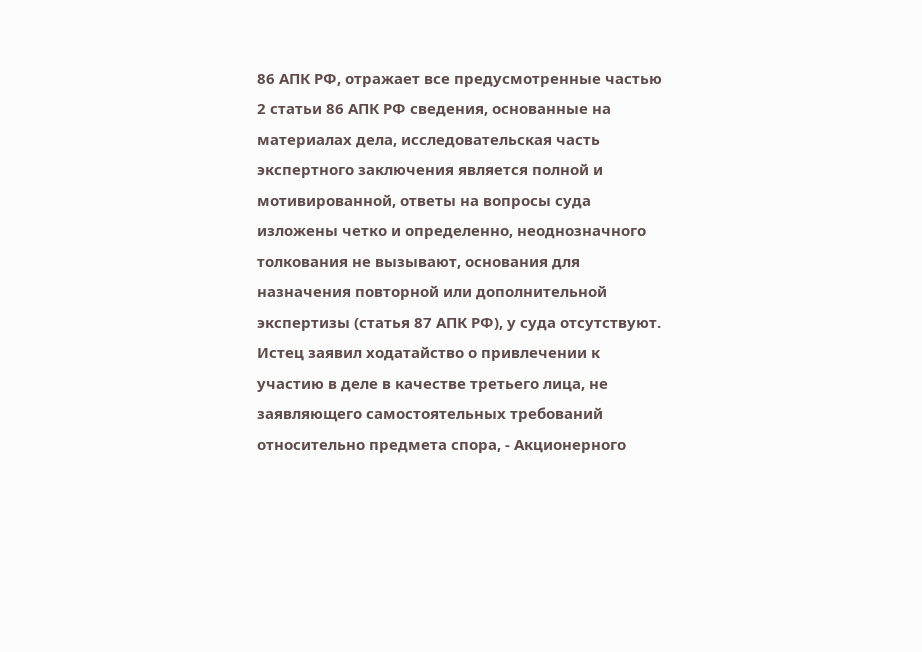86 АПК РФ, отражает все предусмотренные частью 2 статьи 86 АПК РФ сведения, основанные на материалах дела, исследовательская часть экспертного заключения является полной и мотивированной, ответы на вопросы суда изложены четко и определенно, неоднозначного толкования не вызывают, основания для назначения повторной или дополнительной экспертизы (статья 87 АПК РФ), у суда отсутствуют. Истец заявил ходатайство о привлечении к участию в деле в качестве третьего лица, не заявляющего самостоятельных требований относительно предмета спора, - Акционерного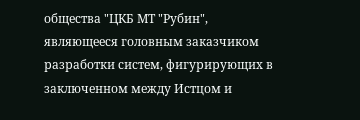общества "ЦКБ МТ "Рубин", являющееся головным заказчиком разработки систем, фигурирующих в заключенном между Истцом и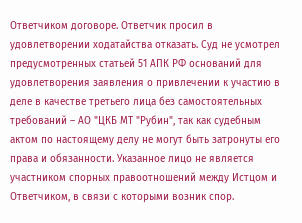Ответчиком договоре. Ответчик просил в удовлетворении ходатайства отказать. Суд не усмотрел предусмотренных статьей 51 АПК РФ оснований для удовлетворения заявления о привлечении к участию в деле в качестве третьего лица без самостоятельных требований – АО "ЦКБ МТ "Рубин", так как судебным актом по настоящему делу не могут быть затронуты его права и обязанности. Указанное лицо не является участником спорных правоотношений между Истцом и Ответчиком, в связи с которыми возник спор.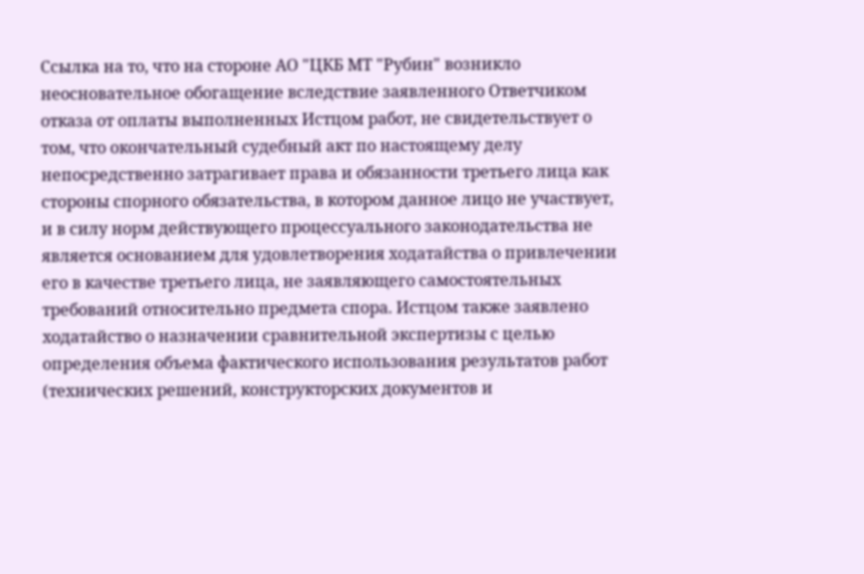Ссылка на то, что на стороне АО "ЦКБ МТ "Рубин" возникло неосновательное обогащение вследствие заявленного Ответчиком отказа от оплаты выполненных Истцом работ, не свидетельствует о том, что окончательный судебный акт по настоящему делу непосредственно затрагивает права и обязанности третьего лица как стороны спорного обязательства, в котором данное лицо не участвует, и в силу норм действующего процессуального законодательства не является основанием для удовлетворения ходатайства о привлечении его в качестве третьего лица, не заявляющего самостоятельных требований относительно предмета спора. Истцом также заявлено ходатайство о назначении сравнительной экспертизы с целью определения объема фактического использования результатов работ (технических решений, конструкторских документов и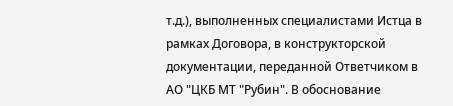т.д.), выполненных специалистами Истца в рамках Договора, в конструкторской документации, переданной Ответчиком в АО "ЦКБ МТ "Рубин". В обоснование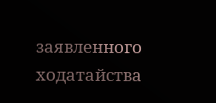заявленного ходатайства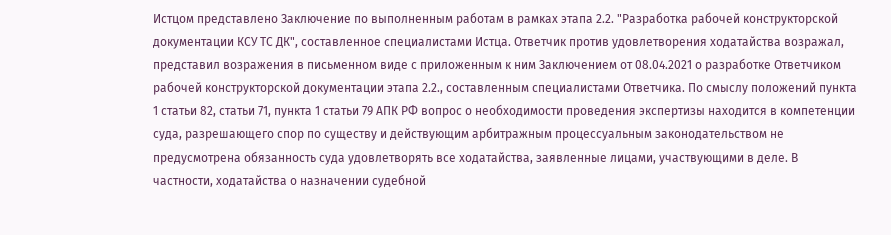Истцом представлено Заключение по выполненным работам в рамках этапа 2.2. "Разработка рабочей конструкторской документации КСУ ТС ДК", составленное специалистами Истца. Ответчик против удовлетворения ходатайства возражал, представил возражения в письменном виде с приложенным к ним Заключением от 08.04.2021 о разработке Ответчиком рабочей конструкторской документации этапа 2.2., составленным специалистами Ответчика. По смыслу положений пункта 1 статьи 82, статьи 71, пункта 1 статьи 79 АПК РФ вопрос о необходимости проведения экспертизы находится в компетенции суда, разрешающего спор по существу и действующим арбитражным процессуальным законодательством не предусмотрена обязанность суда удовлетворять все ходатайства, заявленные лицами, участвующими в деле. В частности, ходатайства о назначении судебной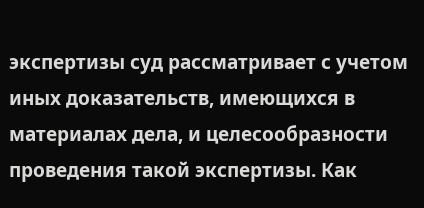экспертизы суд рассматривает с учетом иных доказательств, имеющихся в материалах дела, и целесообразности проведения такой экспертизы. Как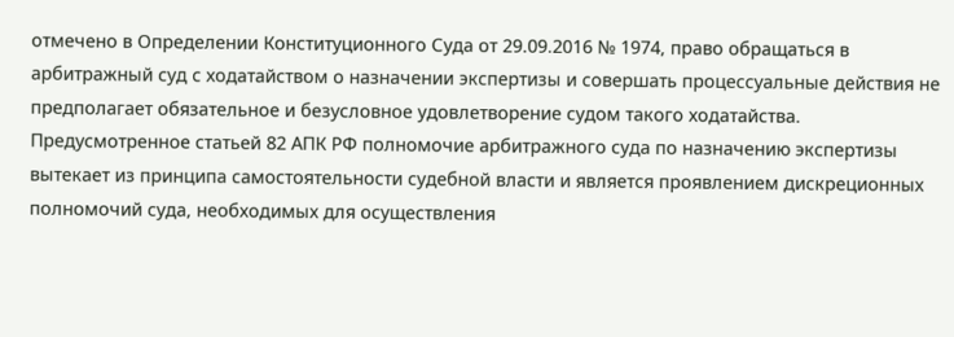отмечено в Определении Конституционного Суда от 29.09.2016 № 1974, право обращаться в арбитражный суд с ходатайством о назначении экспертизы и совершать процессуальные действия не предполагает обязательное и безусловное удовлетворение судом такого ходатайства. Предусмотренное статьей 82 АПК РФ полномочие арбитражного суда по назначению экспертизы вытекает из принципа самостоятельности судебной власти и является проявлением дискреционных полномочий суда, необходимых для осуществления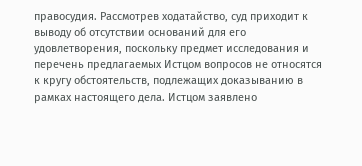правосудия. Рассмотрев ходатайство, суд приходит к выводу об отсутствии оснований для его удовлетворения, поскольку предмет исследования и перечень предлагаемых Истцом вопросов не относятся к кругу обстоятельств, подлежащих доказыванию в рамках настоящего дела. Истцом заявлено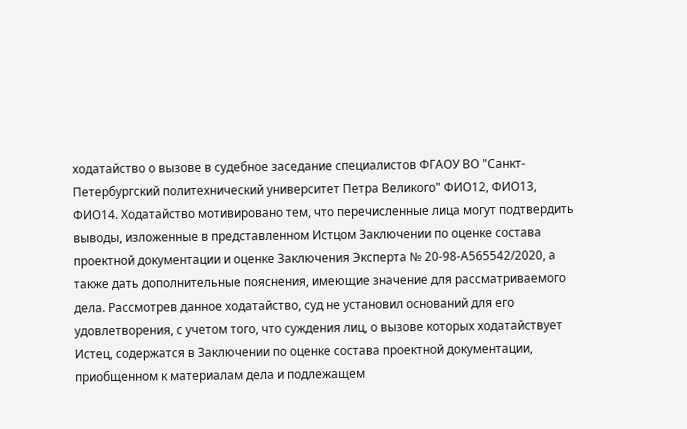ходатайство о вызове в судебное заседание специалистов ФГАОУ ВО "Санкт-Петербургский политехнический университет Петра Великого" ФИО12, ФИО13, ФИО14. Ходатайство мотивировано тем, что перечисленные лица могут подтвердить выводы, изложенные в представленном Истцом Заключении по оценке состава проектной документации и оценке Заключения Эксперта № 20-98-А565542/2020, а также дать дополнительные пояснения, имеющие значение для рассматриваемого дела. Рассмотрев данное ходатайство, суд не установил оснований для его удовлетворения, с учетом того, что суждения лиц, о вызове которых ходатайствует Истец, содержатся в Заключении по оценке состава проектной документации, приобщенном к материалам дела и подлежащем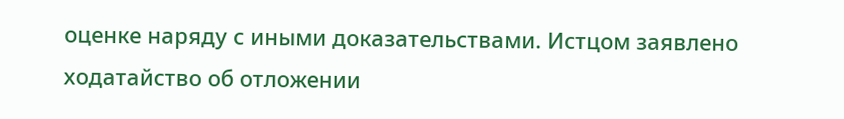оценке наряду с иными доказательствами. Истцом заявлено ходатайство об отложении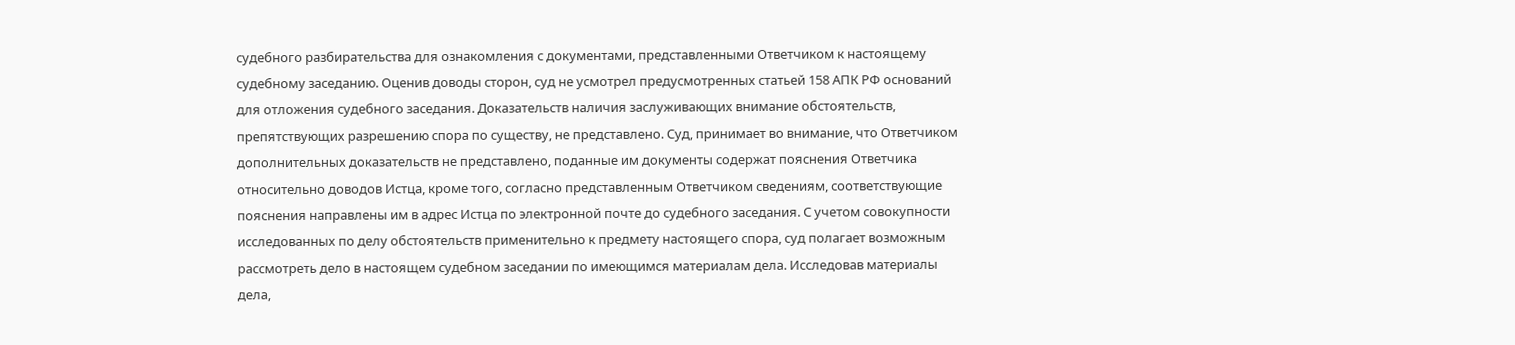судебного разбирательства для ознакомления с документами, представленными Ответчиком к настоящему судебному заседанию. Оценив доводы сторон, суд не усмотрел предусмотренных статьей 158 АПК РФ оснований для отложения судебного заседания. Доказательств наличия заслуживающих внимание обстоятельств, препятствующих разрешению спора по существу, не представлено. Суд, принимает во внимание, что Ответчиком дополнительных доказательств не представлено, поданные им документы содержат пояснения Ответчика относительно доводов Истца, кроме того, согласно представленным Ответчиком сведениям, соответствующие пояснения направлены им в адрес Истца по электронной почте до судебного заседания. С учетом совокупности исследованных по делу обстоятельств применительно к предмету настоящего спора, суд полагает возможным рассмотреть дело в настоящем судебном заседании по имеющимся материалам дела. Исследовав материалы дела,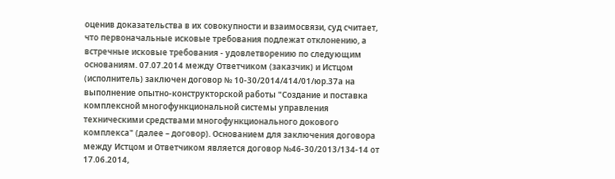оценив доказательства в их совокупности и взаимосвязи, суд считает, что первоначальные исковые требования подлежат отклонению, а встречные исковые требования - удовлетворению по следующим основаниям. 07.07.2014 между Ответчиком (заказчик) и Истцом (исполнитель) заключен договор № 10-30/2014/414/01/юр.37а на выполнение опытно-конструкторской работы "Создание и поставка комплексной многофункциональной системы управления техническими средствами многофункционального докового комплекса" (далее – договор). Основанием для заключения договора между Истцом и Ответчиком является договор №46-30/2013/134-14 от 17.06.2014,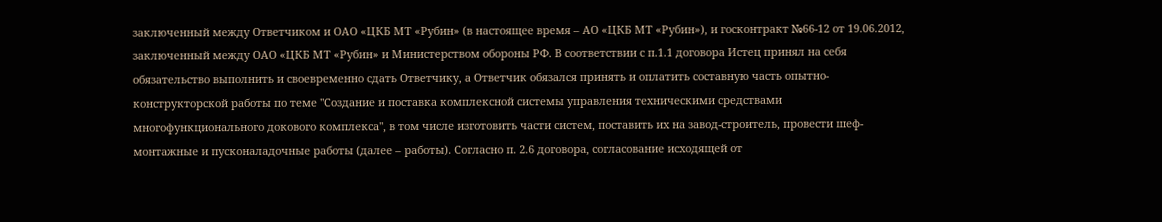заключенный между Ответчиком и ОАО «ЦКБ МТ «Рубин» (в настоящее время – АО «ЦКБ МТ «Рубин»), и госконтракт №66-12 от 19.06.2012, заключенный между ОАО «ЦКБ МТ «Рубин» и Министерством обороны РФ. В соответствии с п.1.1 договора Истец принял на себя обязательство выполнить и своевременно сдать Ответчику, а Ответчик обязался принять и оплатить составную часть опытно-конструкторской работы по теме "Создание и поставка комплексной системы управления техническими средствами многофункционального докового комплекса", в том числе изготовить части систем, поставить их на завод-строитель, провести шеф-монтажные и пусконаладочные работы (далее – работы). Согласно п. 2.6 договора, согласование исходящей от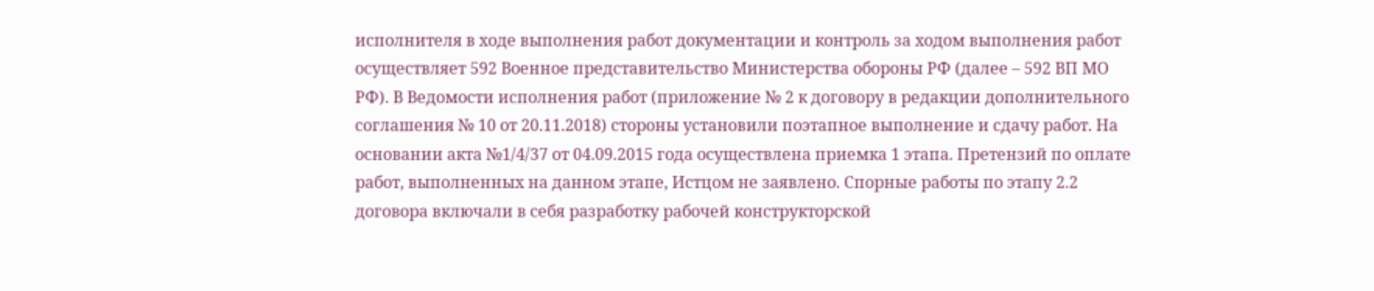исполнителя в ходе выполнения работ документации и контроль за ходом выполнения работ осуществляет 592 Военное представительство Министерства обороны РФ (далее – 592 ВП МО РФ). В Ведомости исполнения работ (приложение № 2 к договору в редакции дополнительного соглашения № 10 от 20.11.2018) стороны установили поэтапное выполнение и сдачу работ. На основании акта №1/4/37 от 04.09.2015 года осуществлена приемка 1 этапа. Претензий по оплате работ, выполненных на данном этапе, Истцом не заявлено. Спорные работы по этапу 2.2 договора включали в себя разработку рабочей конструкторской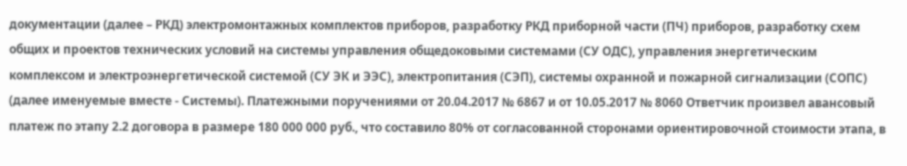документации (далее – РКД) электромонтажных комплектов приборов, разработку РКД приборной части (ПЧ) приборов, разработку схем общих и проектов технических условий на системы управления общедоковыми системами (СУ ОДС), управления энергетическим комплексом и электроэнергетической системой (СУ ЭК и ЭЭС), электропитания (СЭП), системы охранной и пожарной сигнализации (СОПС) (далее именуемые вместе - Системы). Платежными поручениями от 20.04.2017 № 6867 и от 10.05.2017 № 8060 Ответчик произвел авансовый платеж по этапу 2.2 договора в размере 180 000 000 руб., что составило 80% от согласованной сторонами ориентировочной стоимости этапа, в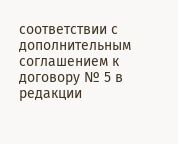соответствии с дополнительным соглашением к договору № 5 в редакции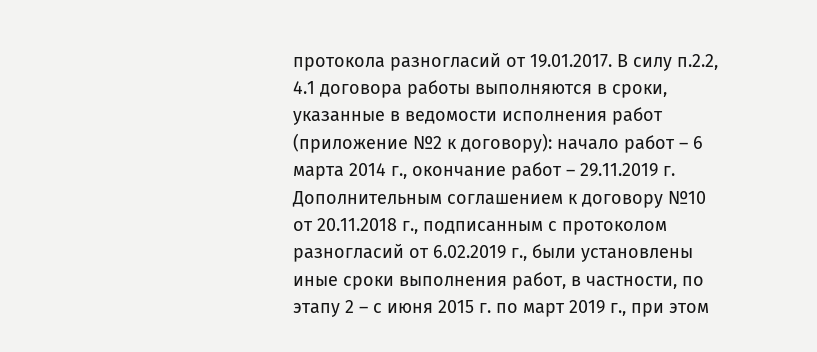протокола разногласий от 19.01.2017. В силу п.2.2, 4.1 договора работы выполняются в сроки, указанные в ведомости исполнения работ (приложение №2 к договору): начало работ – 6 марта 2014 г., окончание работ – 29.11.2019 г. Дополнительным соглашением к договору №10 от 20.11.2018 г., подписанным с протоколом разногласий от 6.02.2019 г., были установлены иные сроки выполнения работ, в частности, по этапу 2 – с июня 2015 г. по март 2019 г., при этом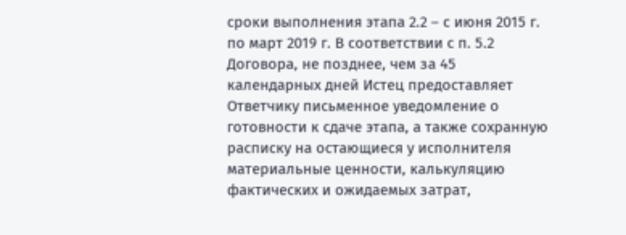сроки выполнения этапа 2.2 – с июня 2015 г. по март 2019 г. В соответствии с п. 5.2 Договора, не позднее, чем за 45 календарных дней Истец предоставляет Ответчику письменное уведомление о готовности к сдаче этапа, а также сохранную расписку на остающиеся у исполнителя материальные ценности, калькуляцию фактических и ожидаемых затрат,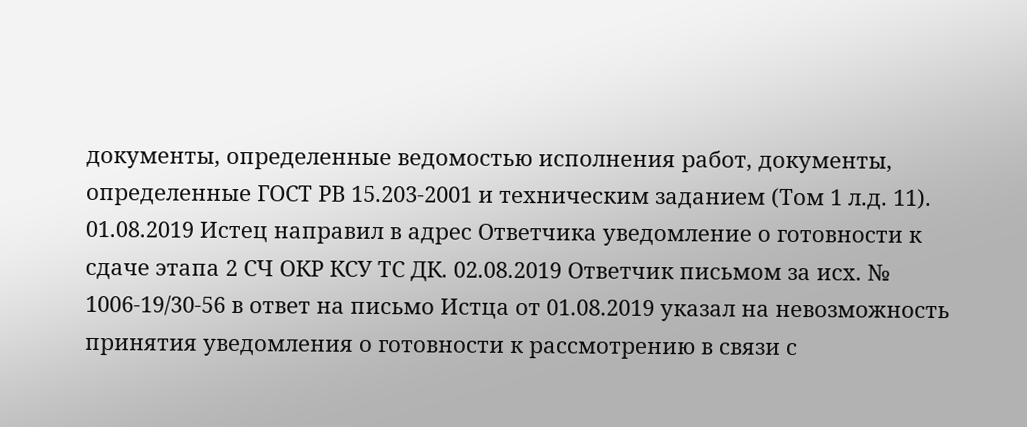документы, определенные ведомостью исполнения работ, документы, определенные ГОСТ РВ 15.203-2001 и техническим заданием (Том 1 л.д. 11). 01.08.2019 Истец направил в адрес Ответчика уведомление о готовности к сдаче этапа 2 СЧ ОКР КСУ ТС ДК. 02.08.2019 Ответчик письмом за исх. № 1006-19/30-56 в ответ на письмо Истца от 01.08.2019 указал на невозможность принятия уведомления о готовности к рассмотрению в связи с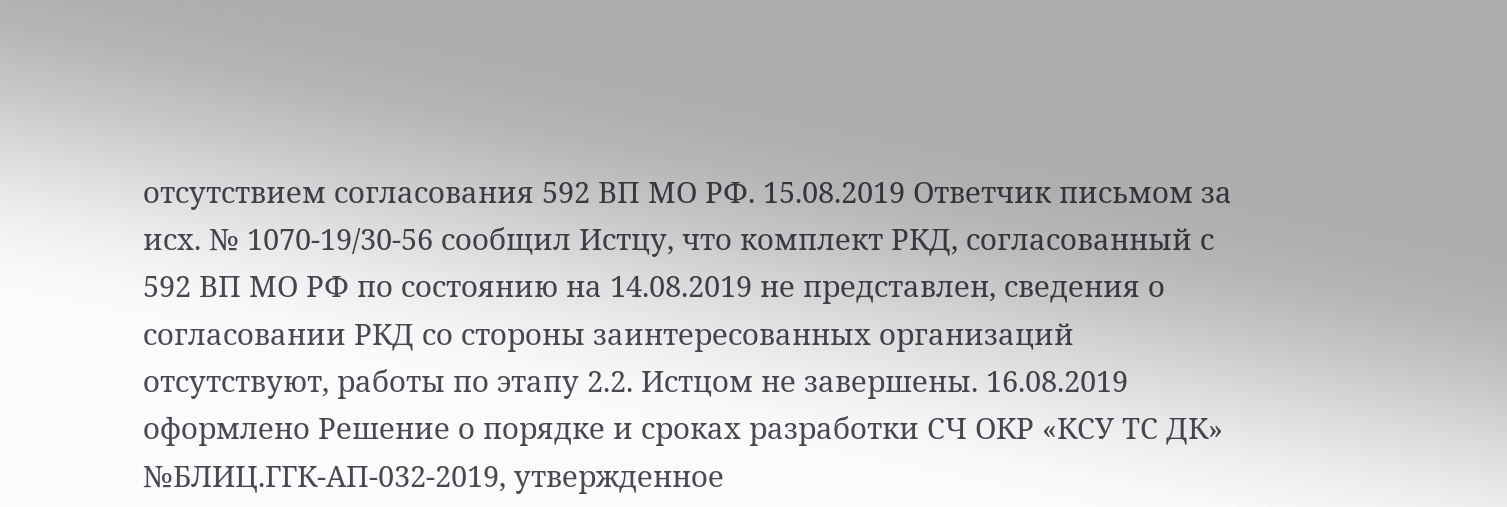отсутствием согласования 592 ВП МО РФ. 15.08.2019 Ответчик письмом за исх. № 1070-19/30-56 сообщил Истцу, что комплект РКД, согласованный с 592 ВП МО РФ по состоянию на 14.08.2019 не представлен, сведения о согласовании РКД со стороны заинтересованных организаций отсутствуют, работы по этапу 2.2. Истцом не завершены. 16.08.2019 оформлено Решение о порядке и сроках разработки СЧ ОКР «КСУ ТС ДК» №БЛИЦ.ГГК-АП-032-2019, утвержденное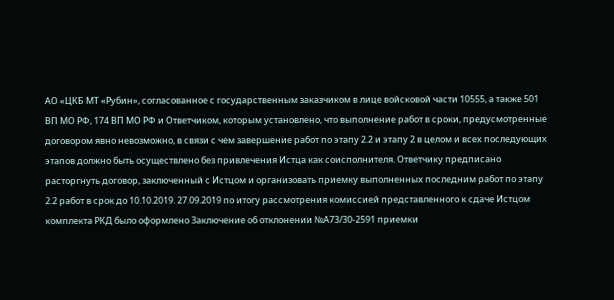АО «ЦКБ МТ «Рубин», согласованное с государственным заказчиком в лице войсковой части 10555, а также 501 ВП МО РФ, 174 ВП МО РФ и Ответчиком, которым установлено, что выполнение работ в сроки, предусмотренные договором явно невозможно, в связи с чем завершение работ по этапу 2.2 и этапу 2 в целом и всех последующих этапов должно быть осуществлено без привлечения Истца как соисполнителя. Ответчику предписано расторгнуть договор, заключенный с Истцом и организовать приемку выполненных последним работ по этапу 2.2 работ в срок до 10.10.2019. 27.09.2019 по итогу рассмотрения комиссией представленного к сдаче Истцом комплекта РКД было оформлено Заключение об отклонении №А73/30-2591 приемки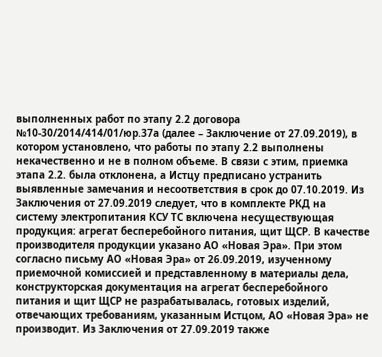выполненных работ по этапу 2.2 договора №10-30/2014/414/01/юр.37а (далее – Заключение от 27.09.2019), в котором установлено, что работы по этапу 2.2 выполнены некачественно и не в полном объеме. В связи с этим, приемка этапа 2.2. была отклонена, а Истцу предписано устранить выявленные замечания и несоответствия в срок до 07.10.2019. Из Заключения от 27.09.2019 следует, что в комплекте РКД на систему электропитания КСУ ТС включена несуществующая продукция: агрегат бесперебойного питания, щит ЩСР. В качестве производителя продукции указано АО «Новая Эра». При этом согласно письму АО «Новая Эра» от 26.09.2019, изученному приемочной комиссией и представленному в материалы дела, конструкторская документация на агрегат бесперебойного питания и щит ЩСР не разрабатывалась, готовых изделий, отвечающих требованиям, указанным Истцом, АО «Новая Эра» не производит. Из Заключения от 27.09.2019 также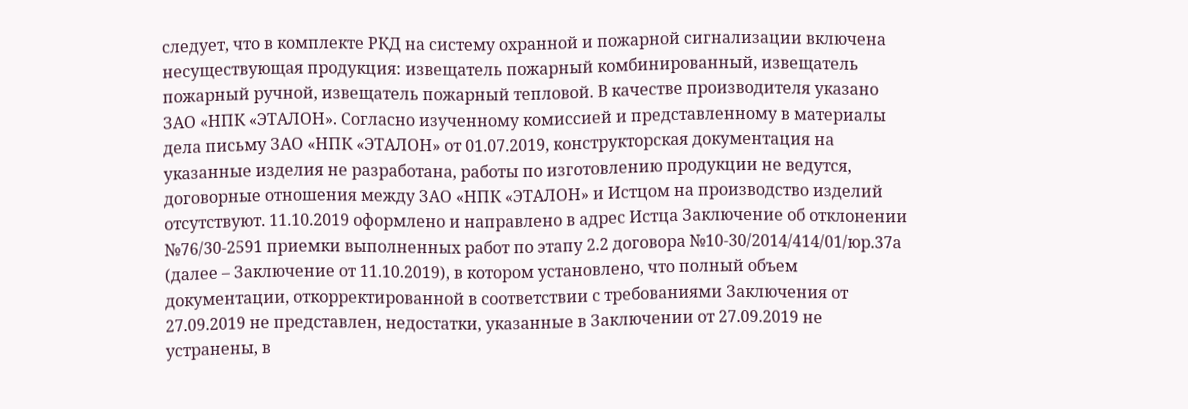следует, что в комплекте РКД на систему охранной и пожарной сигнализации включена несуществующая продукция: извещатель пожарный комбинированный, извещатель пожарный ручной, извещатель пожарный тепловой. В качестве производителя указано ЗАО «НПК «ЭТАЛОН». Согласно изученному комиссией и представленному в материалы дела письму ЗАО «НПК «ЭТАЛОН» от 01.07.2019, конструкторская документация на указанные изделия не разработана, работы по изготовлению продукции не ведутся, договорные отношения между ЗАО «НПК «ЭТАЛОН» и Истцом на производство изделий отсутствуют. 11.10.2019 оформлено и направлено в адрес Истца Заключение об отклонении №76/30-2591 приемки выполненных работ по этапу 2.2 договора №10-30/2014/414/01/юр.37а (далее – Заключение от 11.10.2019), в котором установлено, что полный объем документации, откорректированной в соответствии с требованиями Заключения от 27.09.2019 не представлен, недостатки, указанные в Заключении от 27.09.2019 не устранены, в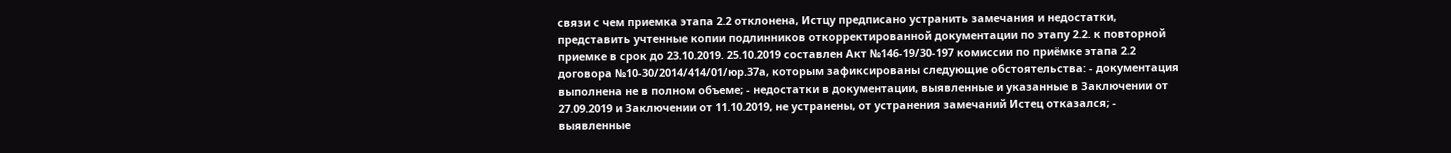связи с чем приемка этапа 2.2 отклонена, Истцу предписано устранить замечания и недостатки, представить учтенные копии подлинников откорректированной документации по этапу 2.2. к повторной приемке в срок до 23.10.2019. 25.10.2019 составлен Акт №146-19/30-197 комиссии по приёмке этапа 2.2 договора №10-30/2014/414/01/юр.37а, которым зафиксированы следующие обстоятельства: - документация выполнена не в полном объеме; - недостатки в документации, выявленные и указанные в Заключении от 27.09.2019 и Заключении от 11.10.2019, не устранены, от устранения замечаний Истец отказался; - выявленные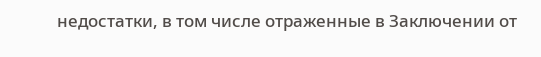недостатки, в том числе отраженные в Заключении от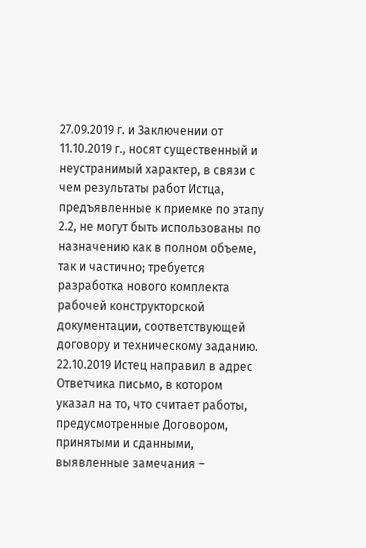27.09.2019 г. и Заключении от 11.10.2019 г., носят существенный и неустранимый характер, в связи с чем результаты работ Истца, предъявленные к приемке по этапу 2.2, не могут быть использованы по назначению как в полном объеме, так и частично; требуется разработка нового комплекта рабочей конструкторской документации, соответствующей договору и техническому заданию. 22.10.2019 Истец направил в адрес Ответчика письмо, в котором указал на то, что считает работы, предусмотренные Договором, принятыми и сданными, выявленные замечания –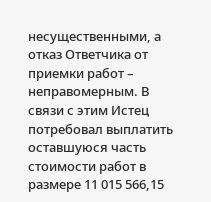несущественными, а отказ Ответчика от приемки работ – неправомерным. В связи с этим Истец потребовал выплатить оставшуюся часть стоимости работ в размере 11 015 566,15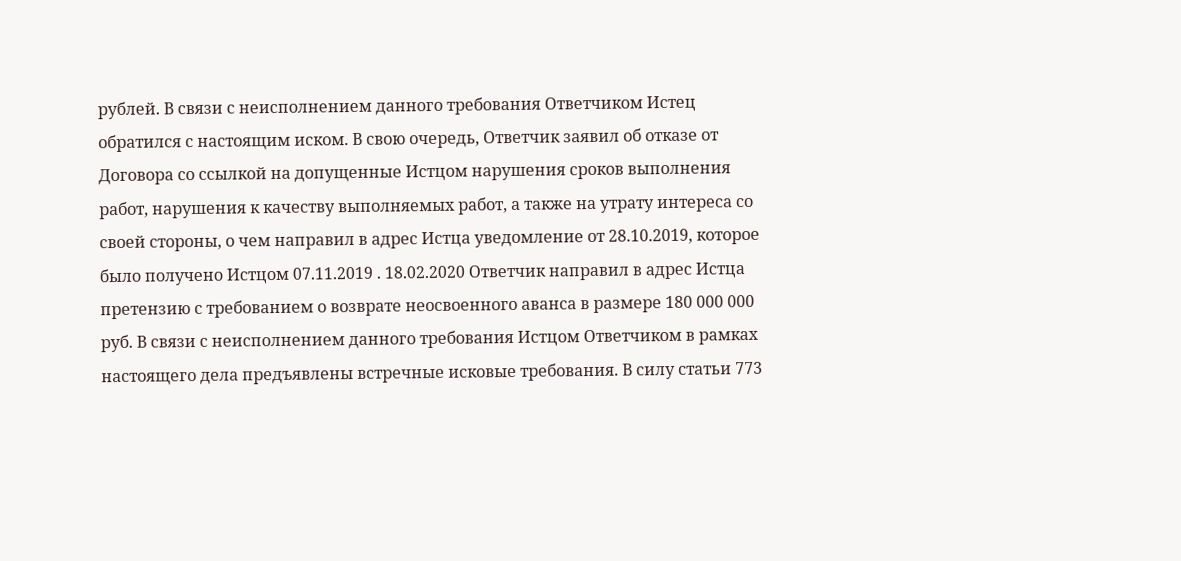рублей. В связи с неисполнением данного требования Ответчиком Истец обратился с настоящим иском. В свою очередь, Ответчик заявил об отказе от Договора со ссылкой на допущенные Истцом нарушения сроков выполнения работ, нарушения к качеству выполняемых работ, а также на утрату интереса со своей стороны, о чем направил в адрес Истца уведомление от 28.10.2019, которое было получено Истцом 07.11.2019 . 18.02.2020 Ответчик направил в адрес Истца претензию с требованием о возврате неосвоенного аванса в размере 180 000 000 руб. В связи с неисполнением данного требования Истцом Ответчиком в рамках настоящего дела предъявлены встречные исковые требования. В силу статьи 773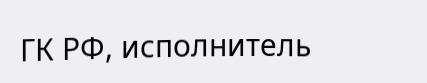ГК РФ, исполнитель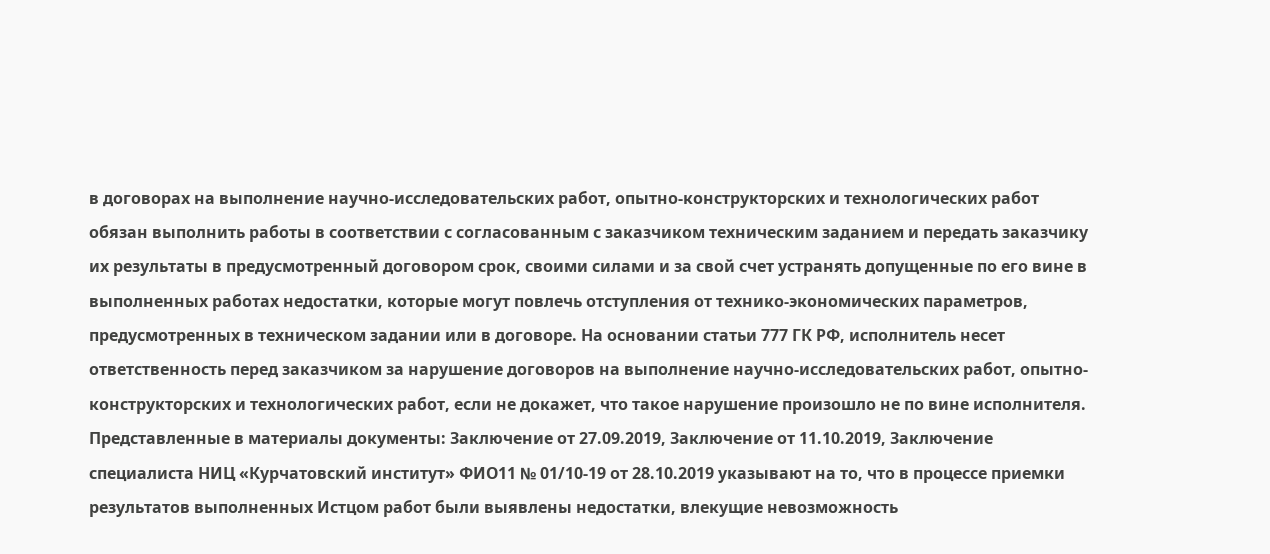в договорах на выполнение научно-исследовательских работ, опытно-конструкторских и технологических работ обязан выполнить работы в соответствии с согласованным с заказчиком техническим заданием и передать заказчику их результаты в предусмотренный договором срок, своими силами и за свой счет устранять допущенные по его вине в выполненных работах недостатки, которые могут повлечь отступления от технико-экономических параметров, предусмотренных в техническом задании или в договоре. На основании статьи 777 ГК РФ, исполнитель несет ответственность перед заказчиком за нарушение договоров на выполнение научно-исследовательских работ, опытно-конструкторских и технологических работ, если не докажет, что такое нарушение произошло не по вине исполнителя. Представленные в материалы документы: Заключение от 27.09.2019, Заключение от 11.10.2019, Заключение специалиста НИЦ «Курчатовский институт» ФИО11 № 01/10-19 от 28.10.2019 указывают на то, что в процессе приемки результатов выполненных Истцом работ были выявлены недостатки, влекущие невозможность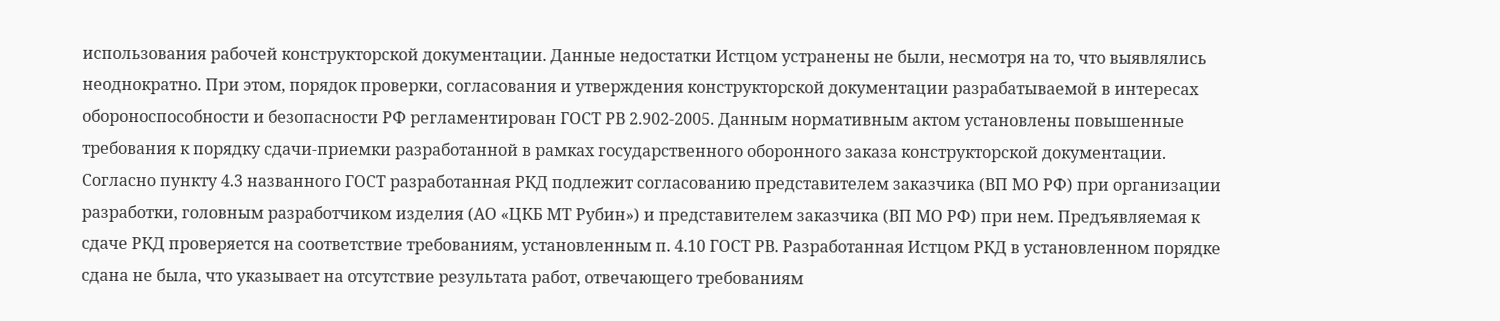использования рабочей конструкторской документации. Данные недостатки Истцом устранены не были, несмотря на то, что выявлялись неоднократно. При этом, порядок проверки, согласования и утверждения конструкторской документации разрабатываемой в интересах обороноспособности и безопасности РФ регламентирован ГОСТ РВ 2.902-2005. Данным нормативным актом установлены повышенные требования к порядку сдачи-приемки разработанной в рамках государственного оборонного заказа конструкторской документации. Согласно пункту 4.3 названного ГОСТ разработанная РКД подлежит согласованию представителем заказчика (ВП МО РФ) при организации разработки, головным разработчиком изделия (АО «ЦКБ МТ Рубин») и представителем заказчика (ВП МО РФ) при нем. Предъявляемая к сдаче РКД проверяется на соответствие требованиям, установленным п. 4.10 ГОСТ РВ. Разработанная Истцом РКД в установленном порядке сдана не была, что указывает на отсутствие результата работ, отвечающего требованиям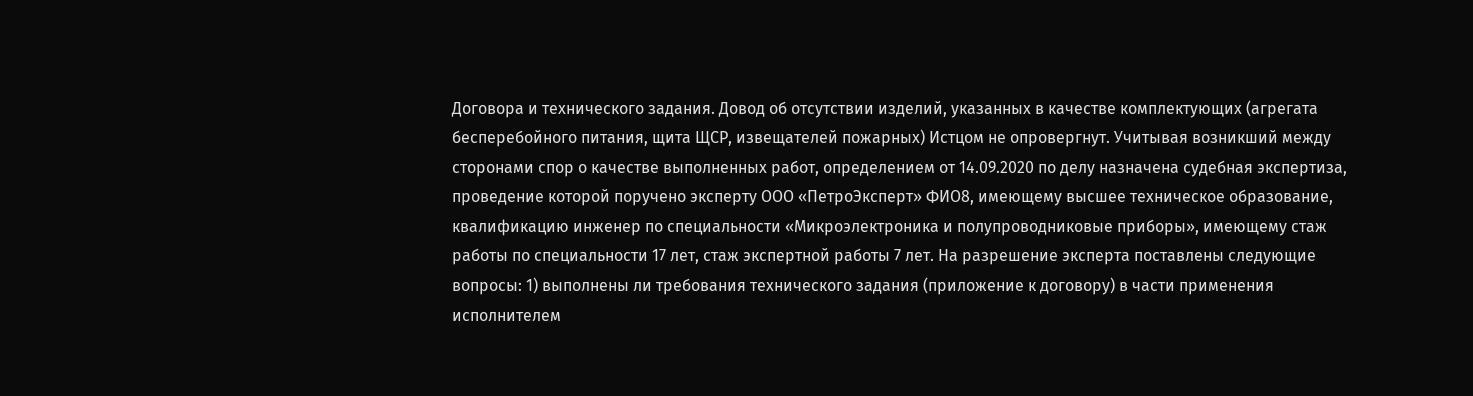Договора и технического задания. Довод об отсутствии изделий, указанных в качестве комплектующих (агрегата бесперебойного питания, щита ЩСР, извещателей пожарных) Истцом не опровергнут. Учитывая возникший между сторонами спор о качестве выполненных работ, определением от 14.09.2020 по делу назначена судебная экспертиза, проведение которой поручено эксперту ООО «ПетроЭксперт» ФИО8, имеющему высшее техническое образование, квалификацию инженер по специальности «Микроэлектроника и полупроводниковые приборы», имеющему стаж работы по специальности 17 лет, стаж экспертной работы 7 лет. На разрешение эксперта поставлены следующие вопросы: 1) выполнены ли требования технического задания (приложение к договору) в части применения исполнителем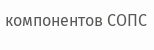компонентов СОПС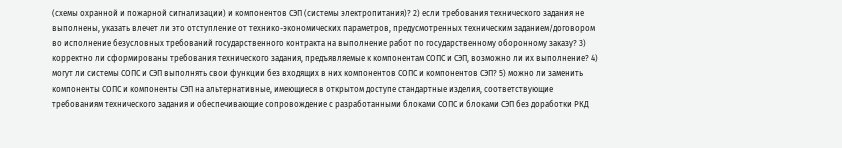(схемы охранной и пожарной сигнализации) и компонентов СЭП (системы электропитания)? 2) если требования технического задания не выполнены, указать влечет ли это отступление от технико-экономических параметров, предусмотренных техническим заданием/договором во исполнение безусловных требований государственного контракта на выполнение работ по государственному оборонному заказу? 3) корректно ли сформированы требования технического задания, предъявляемые к компонентам СОПС и СЭП, возможно ли их выполнение? 4) могут ли системы СОПС и СЭП выполнять свои функции без входящих в них компонентов СОПС и компонентов СЭП? 5) можно ли заменить компоненты СОПС и компоненты СЭП на альтернативные, имеющиеся в открытом доступе стандартные изделия, соответствующие требованиям технического задания и обеспечивающие сопровождение с разработанными блоками СОПС и блоками СЭП без доработки РКД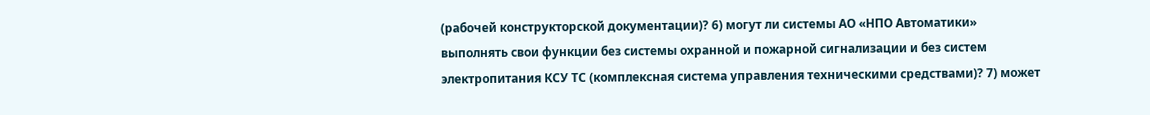(рабочей конструкторской документации)? 6) могут ли системы АО «НПО Автоматики» выполнять свои функции без системы охранной и пожарной сигнализации и без систем электропитания КСУ ТС (комплексная система управления техническими средствами)? 7) может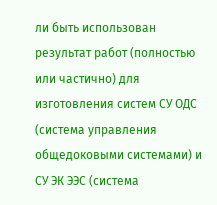ли быть использован результат работ (полностью или частично) для изготовления систем СУ ОДС (система управления общедоковыми системами) и СУ ЭК ЭЭС (система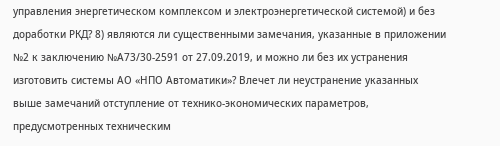управления энергетическом комплексом и электроэнергетической системой) и без доработки РКД? 8) являются ли существенными замечания, указанные в приложении №2 к заключению №А73/30-2591 от 27.09.2019, и можно ли без их устранения изготовить системы АО «НПО Автоматики»? Влечет ли неустранение указанных выше замечаний отступление от технико-экономических параметров, предусмотренных техническим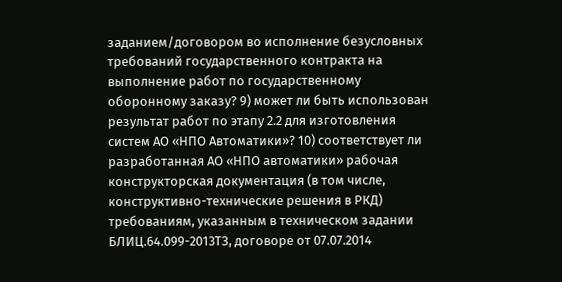заданием/договором во исполнение безусловных требований государственного контракта на выполнение работ по государственному оборонному заказу? 9) может ли быть использован результат работ по этапу 2.2 для изготовления систем АО «НПО Автоматики»? 10) соответствует ли разработанная АО «НПО автоматики» рабочая конструкторская документация (в том числе, конструктивно-технические решения в РКД) требованиям, указанным в техническом задании БЛИЦ.64.099-2013ТЗ, договоре от 07.07.2014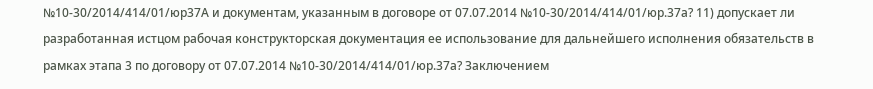№10-30/2014/414/01/юр37А и документам, указанным в договоре от 07.07.2014 №10-30/2014/414/01/юр.37а? 11) допускает ли разработанная истцом рабочая конструкторская документация ее использование для дальнейшего исполнения обязательств в рамках этапа 3 по договору от 07.07.2014 №10-30/2014/414/01/юр.37а? Заключением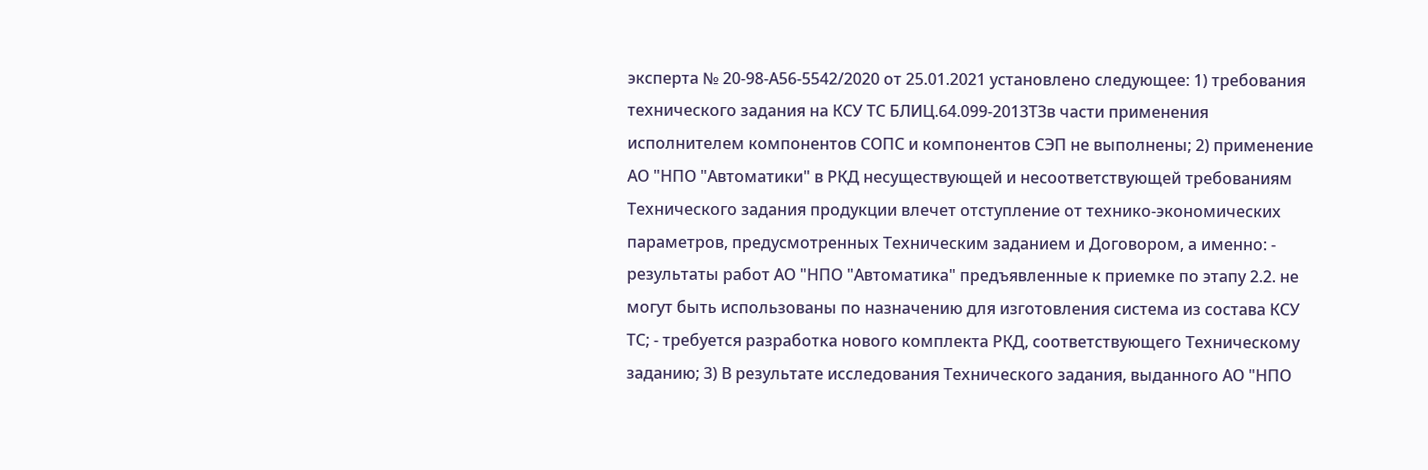эксперта № 20-98-А56-5542/2020 от 25.01.2021 установлено следующее: 1) требования технического задания на КСУ ТС БЛИЦ.64.099-2013ТЗв части применения исполнителем компонентов СОПС и компонентов СЭП не выполнены; 2) применение АО "НПО "Автоматики" в РКД несуществующей и несоответствующей требованиям Технического задания продукции влечет отступление от технико-экономических параметров, предусмотренных Техническим заданием и Договором, а именно: - результаты работ АО "НПО "Автоматика" предъявленные к приемке по этапу 2.2. не могут быть использованы по назначению для изготовления система из состава КСУ ТС; - требуется разработка нового комплекта РКД, соответствующего Техническому заданию; 3) В результате исследования Технического задания, выданного АО "НПО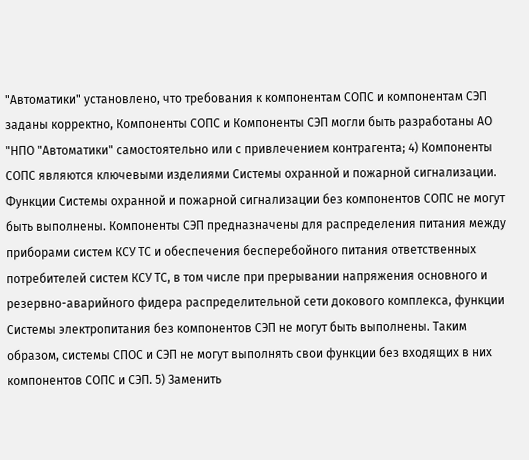"Автоматики" установлено, что требования к компонентам СОПС и компонентам СЭП заданы корректно, Компоненты СОПС и Компоненты СЭП могли быть разработаны АО "НПО "Автоматики" самостоятельно или с привлечением контрагента; 4) Компоненты СОПС являются ключевыми изделиями Системы охранной и пожарной сигнализации. Функции Системы охранной и пожарной сигнализации без компонентов СОПС не могут быть выполнены. Компоненты СЭП предназначены для распределения питания между приборами систем КСУ ТС и обеспечения бесперебойного питания ответственных потребителей систем КСУ ТС, в том числе при прерывании напряжения основного и резервно-аварийного фидера распределительной сети докового комплекса, функции Системы электропитания без компонентов СЭП не могут быть выполнены. Таким образом, системы СПОС и СЭП не могут выполнять свои функции без входящих в них компонентов СОПС и СЭП. 5) Заменить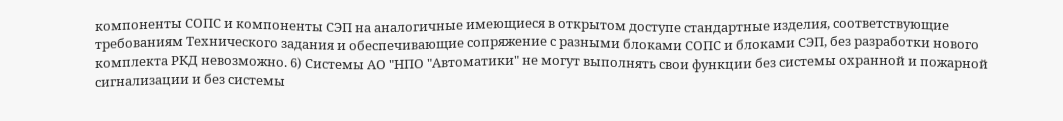компоненты СОПС и компоненты СЭП на аналогичные имеющиеся в открытом доступе стандартные изделия, соответствующие требованиям Технического задания и обеспечивающие сопряжение с разными блоками СОПС и блоками СЭП, без разработки нового комплекта РКД невозможно. 6) Системы АО "НПО "Автоматики" не могут выполнять свои функции без системы охранной и пожарной сигнализации и без системы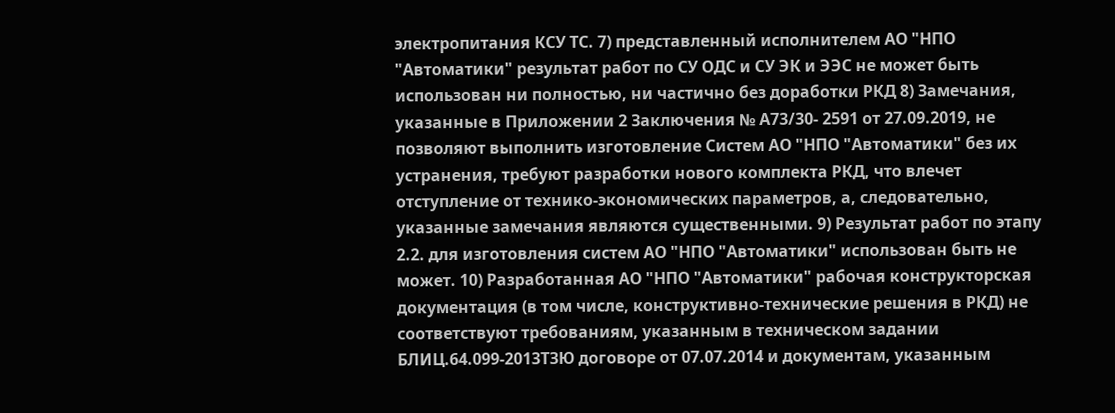электропитания КСУ ТС. 7) представленный исполнителем АО "НПО "Автоматики" результат работ по СУ ОДС и СУ ЭК и ЭЭС не может быть использован ни полностью, ни частично без доработки РКД 8) Замечания, указанные в Приложении 2 Заключения № А73/30- 2591 от 27.09.2019, не позволяют выполнить изготовление Систем АО "НПО "Автоматики" без их устранения, требуют разработки нового комплекта РКД, что влечет отступление от технико-экономических параметров, а, следовательно, указанные замечания являются существенными. 9) Результат работ по этапу 2.2. для изготовления систем АО "НПО "Автоматики" использован быть не может. 10) Разработанная АО "НПО "Автоматики" рабочая конструкторская документация (в том числе, конструктивно-технические решения в РКД) не соответствуют требованиям, указанным в техническом задании БЛИЦ.64.099-2013ТЗЮ договоре от 07.07.2014 и документам, указанным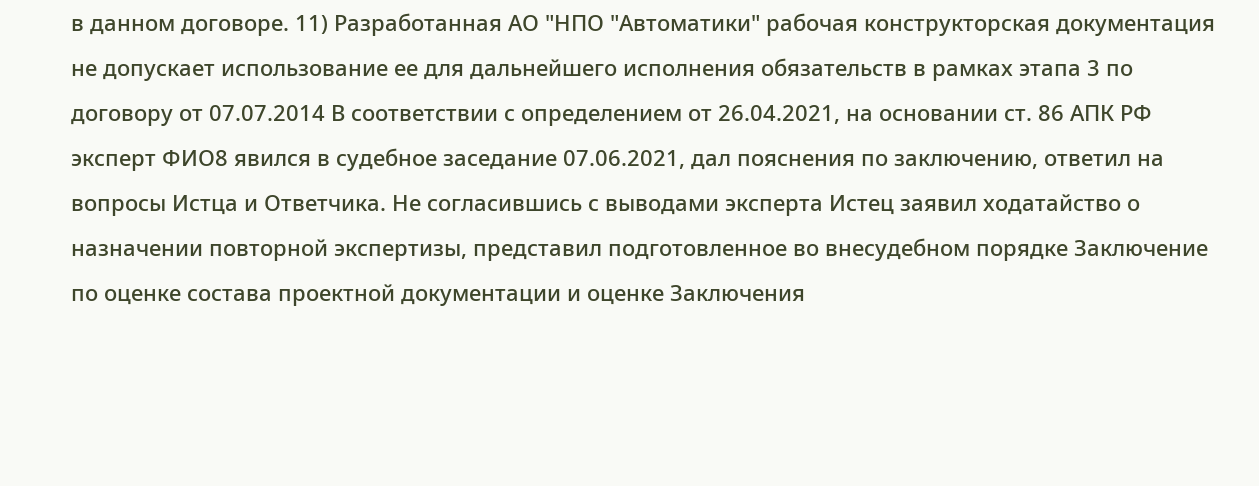в данном договоре. 11) Разработанная АО "НПО "Автоматики" рабочая конструкторская документация не допускает использование ее для дальнейшего исполнения обязательств в рамках этапа 3 по договору от 07.07.2014 В соответствии с определением от 26.04.2021, на основании ст. 86 АПК РФ эксперт ФИО8 явился в судебное заседание 07.06.2021, дал пояснения по заключению, ответил на вопросы Истца и Ответчика. Не согласившись с выводами эксперта Истец заявил ходатайство о назначении повторной экспертизы, представил подготовленное во внесудебном порядке Заключение по оценке состава проектной документации и оценке Заключения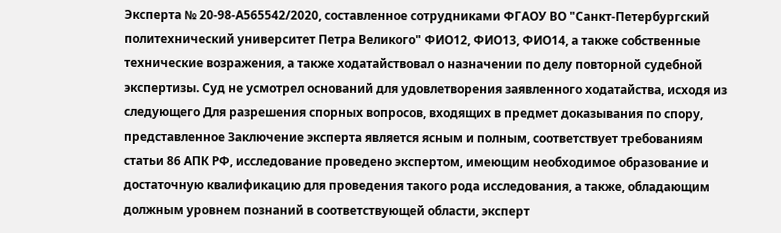Эксперта № 20-98-А565542/2020, составленное сотрудниками ФГАОУ ВО "Санкт-Петербургский политехнический университет Петра Великого" ФИО12, ФИО13, ФИО14, а также собственные технические возражения, а также ходатайствовал о назначении по делу повторной судебной экспертизы. Суд не усмотрел оснований для удовлетворения заявленного ходатайства, исходя из следующего Для разрешения спорных вопросов, входящих в предмет доказывания по спору, представленное Заключение эксперта является ясным и полным, соответствует требованиям статьи 86 АПК РФ, исследование проведено экспертом, имеющим необходимое образование и достаточную квалификацию для проведения такого рода исследования, а также, обладающим должным уровнем познаний в соответствующей области, эксперт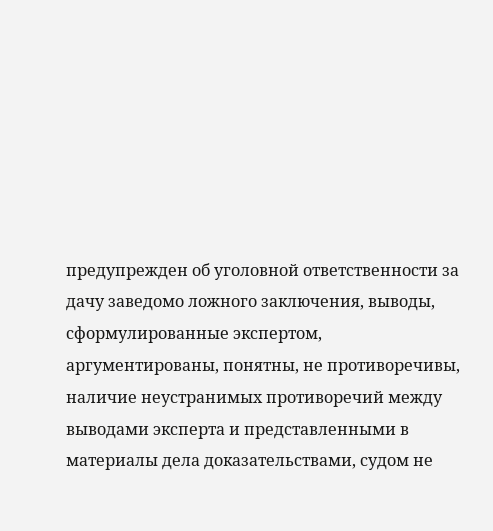предупрежден об уголовной ответственности за дачу заведомо ложного заключения, выводы, сформулированные экспертом, аргументированы, понятны, не противоречивы, наличие неустранимых противоречий между выводами эксперта и представленными в материалы дела доказательствами, судом не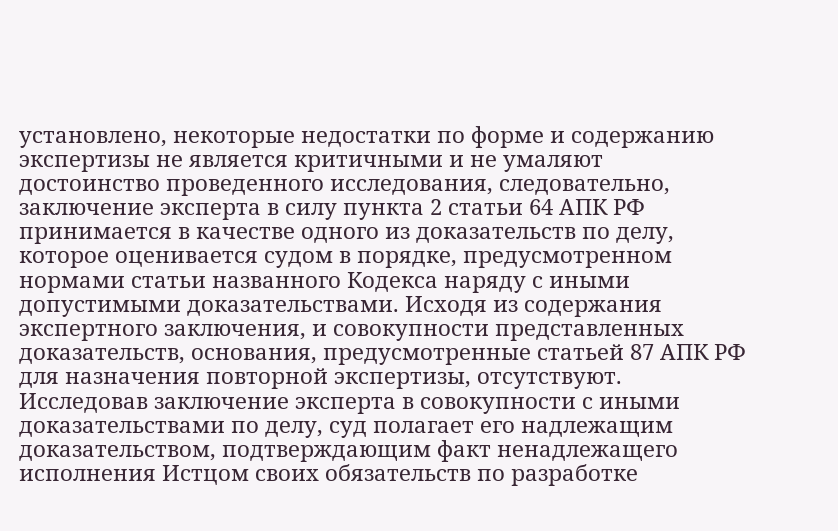установлено, некоторые недостатки по форме и содержанию экспертизы не является критичными и не умаляют достоинство проведенного исследования, следовательно, заключение эксперта в силу пункта 2 статьи 64 АПК РФ принимается в качестве одного из доказательств по делу, которое оценивается судом в порядке, предусмотренном нормами статьи названного Кодекса наряду с иными допустимыми доказательствами. Исходя из содержания экспертного заключения, и совокупности представленных доказательств, основания, предусмотренные статьей 87 АПК РФ для назначения повторной экспертизы, отсутствуют. Исследовав заключение эксперта в совокупности с иными доказательствами по делу, суд полагает его надлежащим доказательством, подтверждающим факт ненадлежащего исполнения Истцом своих обязательств по разработке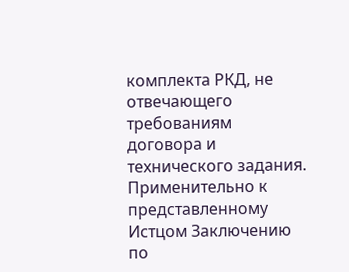комплекта РКД, не отвечающего требованиям договора и технического задания. Применительно к представленному Истцом Заключению по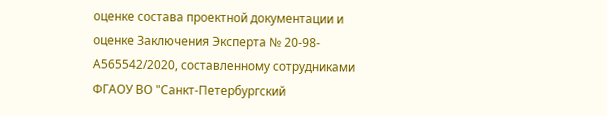оценке состава проектной документации и оценке Заключения Эксперта № 20-98-А565542/2020, составленному сотрудниками ФГАОУ ВО "Санкт-Петербургский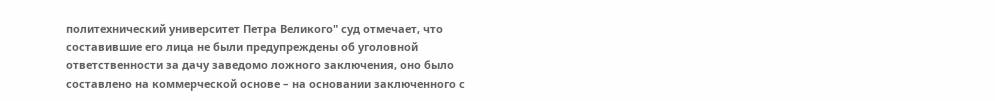политехнический университет Петра Великого" суд отмечает, что составившие его лица не были предупреждены об уголовной ответственности за дачу заведомо ложного заключения, оно было составлено на коммерческой основе – на основании заключенного с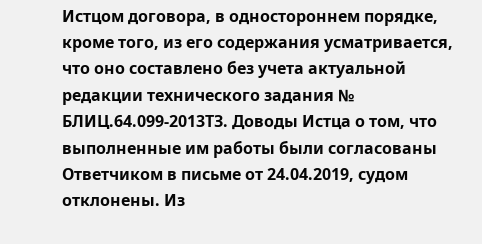Истцом договора, в одностороннем порядке, кроме того, из его содержания усматривается, что оно составлено без учета актуальной редакции технического задания № БЛИЦ.64.099-2013ТЗ. Доводы Истца о том, что выполненные им работы были согласованы Ответчиком в письме от 24.04.2019, судом отклонены. Из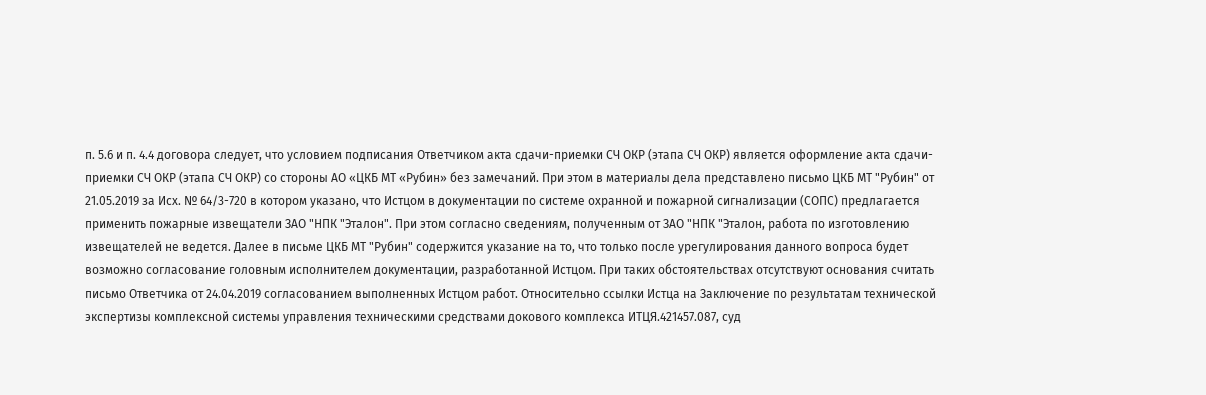п. 5.6 и п. 4.4 договора следует, что условием подписания Ответчиком акта сдачи-приемки СЧ ОКР (этапа СЧ ОКР) является оформление акта сдачи-приемки СЧ ОКР (этапа СЧ ОКР) со стороны АО «ЦКБ МТ «Рубин» без замечаний. При этом в материалы дела представлено письмо ЦКБ МТ "Рубин" от 21.05.2019 за Исх. № 64/3-720 в котором указано, что Истцом в документации по системе охранной и пожарной сигнализации (СОПС) предлагается применить пожарные извещатели ЗАО "НПК "Эталон". При этом согласно сведениям, полученным от ЗАО "НПК "Эталон, работа по изготовлению извещателей не ведется. Далее в письме ЦКБ МТ "Рубин" содержится указание на то, что только после урегулирования данного вопроса будет возможно согласование головным исполнителем документации, разработанной Истцом. При таких обстоятельствах отсутствуют основания считать письмо Ответчика от 24.04.2019 согласованием выполненных Истцом работ. Относительно ссылки Истца на Заключение по результатам технической экспертизы комплексной системы управления техническими средствами докового комплекса ИТЦЯ.421457.087, суд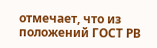отмечает, что из положений ГОСТ РВ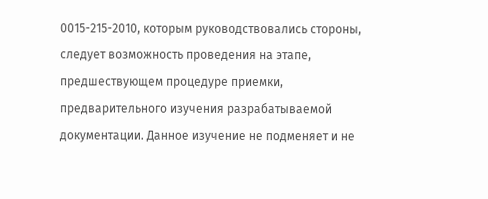0015-215-2010, которым руководствовались стороны, следует возможность проведения на этапе, предшествующем процедуре приемки, предварительного изучения разрабатываемой документации. Данное изучение не подменяет и не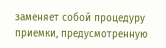заменяет собой процедуру приемки, предусмотренную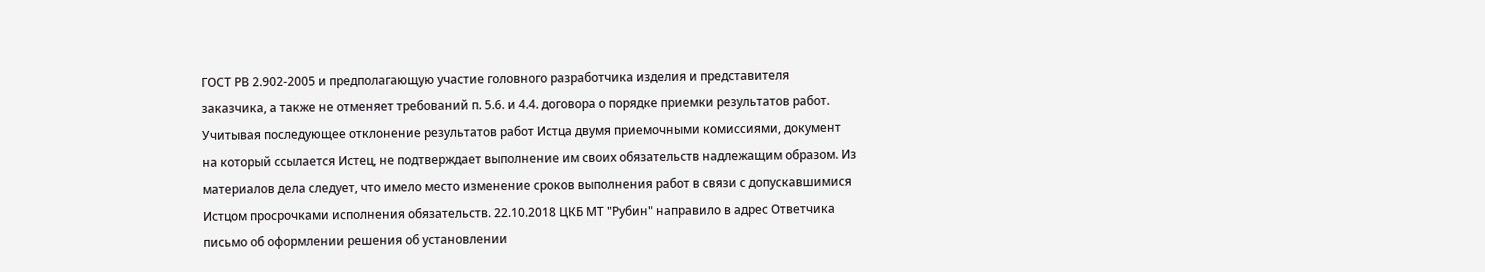ГОСТ РВ 2.902-2005 и предполагающую участие головного разработчика изделия и представителя заказчика, а также не отменяет требований п. 5.6. и 4.4. договора о порядке приемки результатов работ. Учитывая последующее отклонение результатов работ Истца двумя приемочными комиссиями, документ на который ссылается Истец, не подтверждает выполнение им своих обязательств надлежащим образом. Из материалов дела следует, что имело место изменение сроков выполнения работ в связи с допускавшимися Истцом просрочками исполнения обязательств. 22.10.2018 ЦКБ МТ "Рубин" направило в адрес Ответчика письмо об оформлении решения об установлении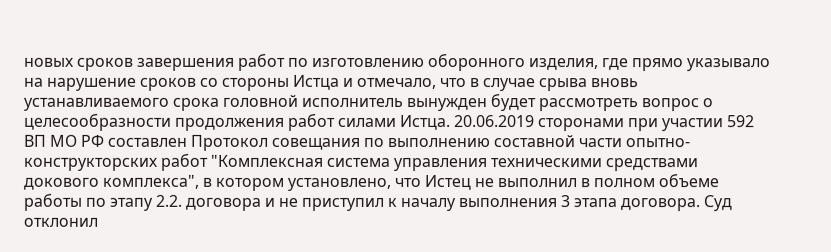новых сроков завершения работ по изготовлению оборонного изделия, где прямо указывало на нарушение сроков со стороны Истца и отмечало, что в случае срыва вновь устанавливаемого срока головной исполнитель вынужден будет рассмотреть вопрос о целесообразности продолжения работ силами Истца. 20.06.2019 сторонами при участии 592 ВП МО РФ составлен Протокол совещания по выполнению составной части опытно-конструкторских работ "Комплексная система управления техническими средствами докового комплекса", в котором установлено, что Истец не выполнил в полном объеме работы по этапу 2.2. договора и не приступил к началу выполнения 3 этапа договора. Суд отклонил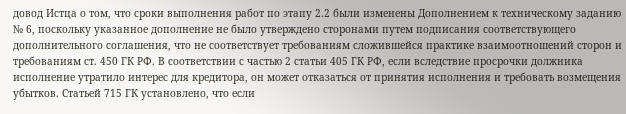довод Истца о том, что сроки выполнения работ по этапу 2.2 были изменены Дополнением к техническому заданию № 6, поскольку указанное дополнение не было утверждено сторонами путем подписания соответствующего дополнительного соглашения, что не соответствует требованиям сложившейся практике взаимоотношений сторон и требованиям ст. 450 ГК РФ. В соответствии с частью 2 статьи 405 ГК РФ, если вследствие просрочки должника исполнение утратило интерес для кредитора, он может отказаться от принятия исполнения и требовать возмещения убытков. Статьей 715 ГК установлено, что если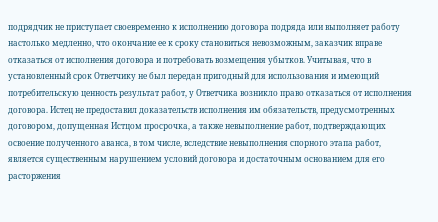подрядчик не приступает своевременно к исполнению договора подряда или выполняет работу настолько медленно, что окончание ее к сроку становиться невозможным, заказчик вправе отказаться от исполнения договора и потребовать возмещения убытков. Учитывая, что в установленный срок Ответчику не был передан пригодный для использования и имеющий потребительскую ценность результат работ, у Ответчика возникло право отказаться от исполнения договора. Истец не предоставил доказательств исполнения им обязательств, предусмотренных договором, допущенная Истцом просрочка, а также невыполнение работ, подтверждающих освоение полученного аванса, в том числе, вследствие невыполнения спорного этапа работ, является существенным нарушением условий договора и достаточным основанием для его расторжения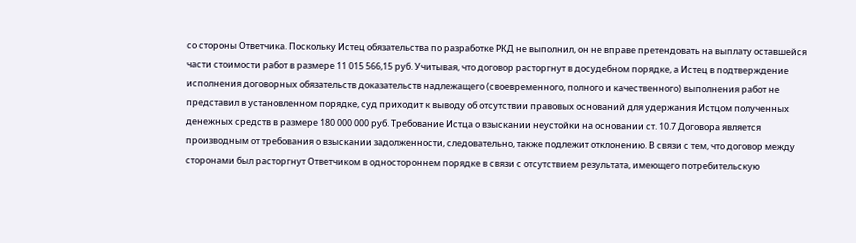со стороны Ответчика. Поскольку Истец обязательства по разработке РКД не выполнил, он не вправе претендовать на выплату оставшейся части стоимости работ в размере 11 015 566,15 руб. Учитывая, что договор расторгнут в досудебном порядке, а Истец в подтверждение исполнения договорных обязательств доказательств надлежащего (своевременного, полного и качественного) выполнения работ не представил в установленном порядке, суд приходит к выводу об отсутствии правовых оснований для удержания Истцом полученных денежных средств в размере 180 000 000 руб. Требование Истца о взыскании неустойки на основании ст. 10.7 Договора является производным от требования о взыскании задолженности, следовательно, также подлежит отклонению. В связи с тем, что договор между сторонами был расторгнут Ответчиком в одностороннем порядке в связи с отсутствием результата, имеющего потребительскую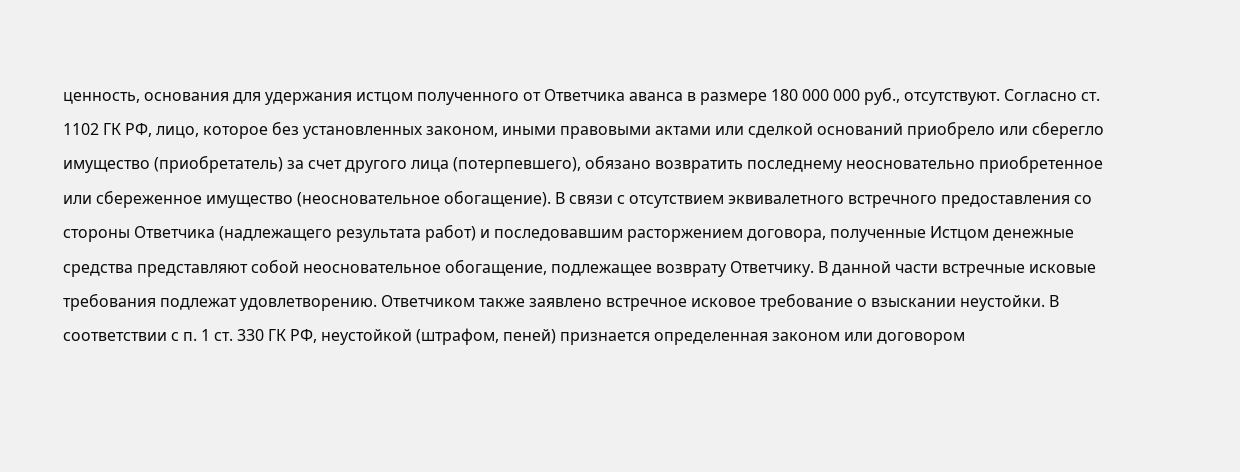ценность, основания для удержания истцом полученного от Ответчика аванса в размере 180 000 000 руб., отсутствуют. Согласно ст. 1102 ГК РФ, лицо, которое без установленных законом, иными правовыми актами или сделкой оснований приобрело или сберегло имущество (приобретатель) за счет другого лица (потерпевшего), обязано возвратить последнему неосновательно приобретенное или сбереженное имущество (неосновательное обогащение). В связи с отсутствием эквивалетного встречного предоставления со стороны Ответчика (надлежащего результата работ) и последовавшим расторжением договора, полученные Истцом денежные средства представляют собой неосновательное обогащение, подлежащее возврату Ответчику. В данной части встречные исковые требования подлежат удовлетворению. Ответчиком также заявлено встречное исковое требование о взыскании неустойки. В соответствии с п. 1 ст. 330 ГК РФ, неустойкой (штрафом, пеней) признается определенная законом или договором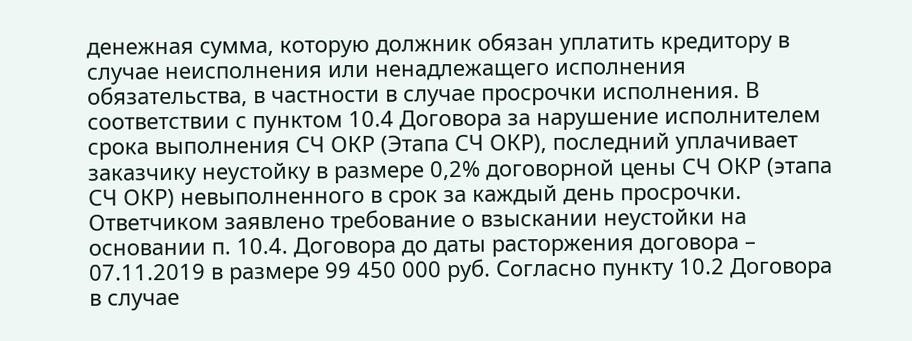денежная сумма, которую должник обязан уплатить кредитору в случае неисполнения или ненадлежащего исполнения обязательства, в частности в случае просрочки исполнения. В соответствии с пунктом 10.4 Договора за нарушение исполнителем срока выполнения СЧ ОКР (Этапа СЧ ОКР), последний уплачивает заказчику неустойку в размере 0,2% договорной цены СЧ ОКР (этапа СЧ ОКР) невыполненного в срок за каждый день просрочки. Ответчиком заявлено требование о взыскании неустойки на основании п. 10.4. Договора до даты расторжения договора – 07.11.2019 в размере 99 450 000 руб. Согласно пункту 10.2 Договора в случае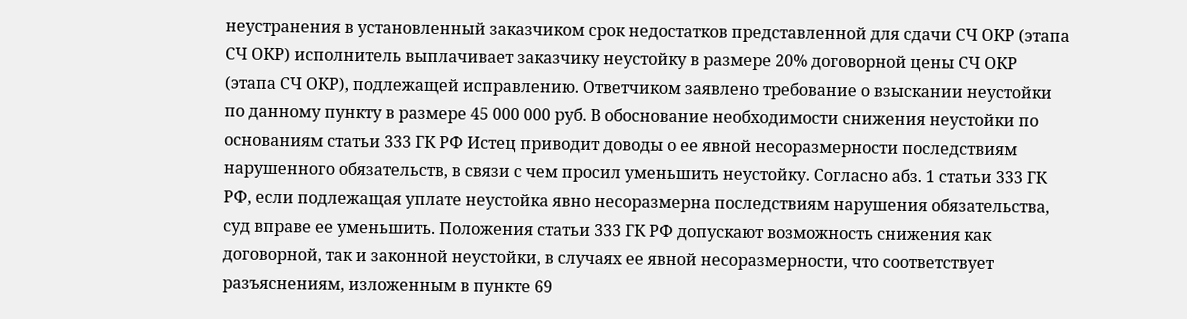неустранения в установленный заказчиком срок недостатков представленной для сдачи СЧ ОКР (этапа СЧ ОКР) исполнитель выплачивает заказчику неустойку в размере 20% договорной цены СЧ ОКР (этапа СЧ ОКР), подлежащей исправлению. Ответчиком заявлено требование о взыскании неустойки по данному пункту в размере 45 000 000 руб. В обоснование необходимости снижения неустойки по основаниям статьи 333 ГК РФ Истец приводит доводы о ее явной несоразмерности последствиям нарушенного обязательств, в связи с чем просил уменьшить неустойку. Согласно абз. 1 статьи 333 ГК РФ, если подлежащая уплате неустойка явно несоразмерна последствиям нарушения обязательства, суд вправе ее уменьшить. Положения статьи 333 ГК РФ допускают возможность снижения как договорной, так и законной неустойки, в случаях ее явной несоразмерности, что соответствует разъяснениям, изложенным в пункте 69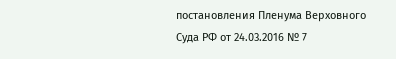постановления Пленума Верховного Суда РФ от 24.03.2016 № 7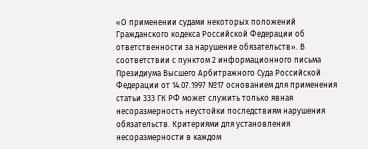«О применении судами некоторых положений Гражданского кодекса Российской Федерации об ответственности за нарушение обязательств». В соответствии с пунктом 2 информационного письма Президиума Высшего Арбитражного Суда Российской Федерации от 14.07.1997 №17 основанием для применения статьи 333 ГК РФ может служить только явная несоразмерность неустойки последствиям нарушения обязательств. Критериями для установления несоразмерности в каждом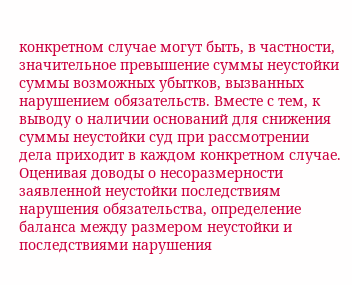конкретном случае могут быть, в частности, значительное превышение суммы неустойки суммы возможных убытков, вызванных нарушением обязательств. Вместе с тем, к выводу о наличии оснований для снижения суммы неустойки суд при рассмотрении дела приходит в каждом конкретном случае. Оценивая доводы о несоразмерности заявленной неустойки последствиям нарушения обязательства, определение баланса между размером неустойки и последствиями нарушения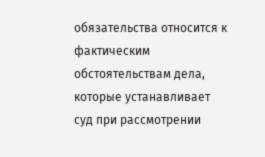обязательства относится к фактическим обстоятельствам дела, которые устанавливает суд при рассмотрении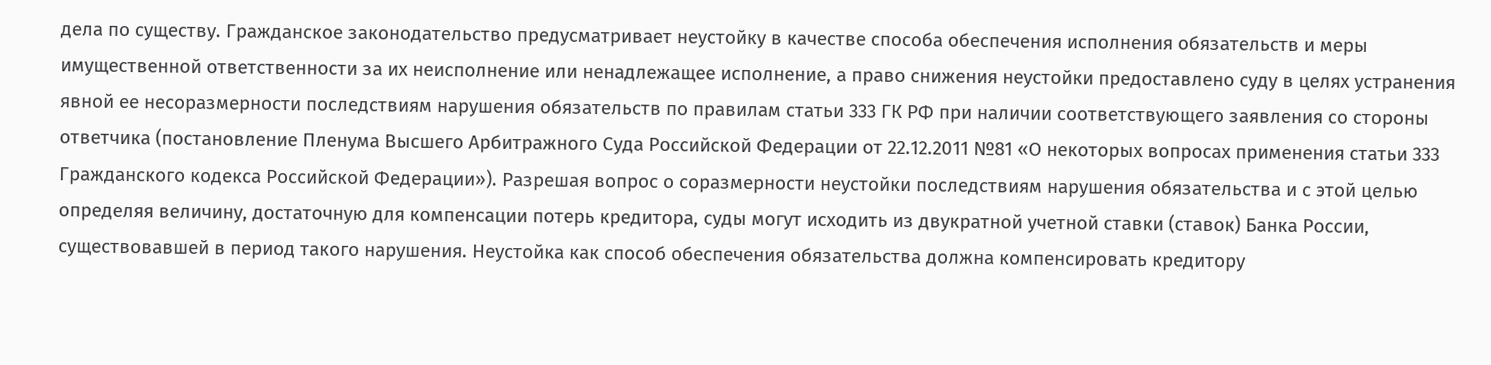дела по существу. Гражданское законодательство предусматривает неустойку в качестве способа обеспечения исполнения обязательств и меры имущественной ответственности за их неисполнение или ненадлежащее исполнение, а право снижения неустойки предоставлено суду в целях устранения явной ее несоразмерности последствиям нарушения обязательств по правилам статьи 333 ГК РФ при наличии соответствующего заявления со стороны ответчика (постановление Пленума Высшего Арбитражного Суда Российской Федерации от 22.12.2011 №81 «О некоторых вопросах применения статьи 333 Гражданского кодекса Российской Федерации»). Разрешая вопрос о соразмерности неустойки последствиям нарушения обязательства и с этой целью определяя величину, достаточную для компенсации потерь кредитора, суды могут исходить из двукратной учетной ставки (ставок) Банка России, существовавшей в период такого нарушения. Неустойка как способ обеспечения обязательства должна компенсировать кредитору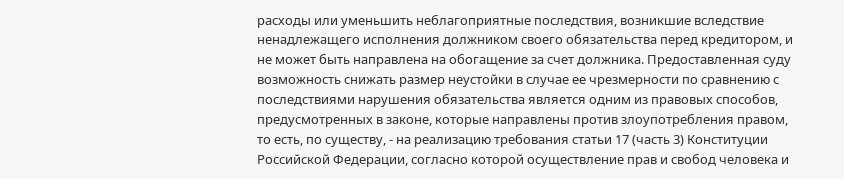расходы или уменьшить неблагоприятные последствия, возникшие вследствие ненадлежащего исполнения должником своего обязательства перед кредитором, и не может быть направлена на обогащение за счет должника. Предоставленная суду возможность снижать размер неустойки в случае ее чрезмерности по сравнению с последствиями нарушения обязательства является одним из правовых способов, предусмотренных в законе, которые направлены против злоупотребления правом, то есть, по существу, - на реализацию требования статьи 17 (часть 3) Конституции Российской Федерации, согласно которой осуществление прав и свобод человека и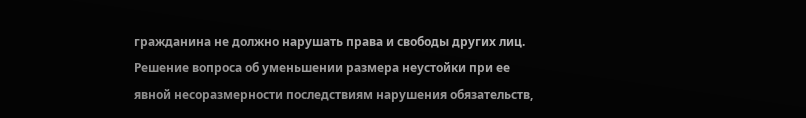гражданина не должно нарушать права и свободы других лиц. Решение вопроса об уменьшении размера неустойки при ее явной несоразмерности последствиям нарушения обязательств,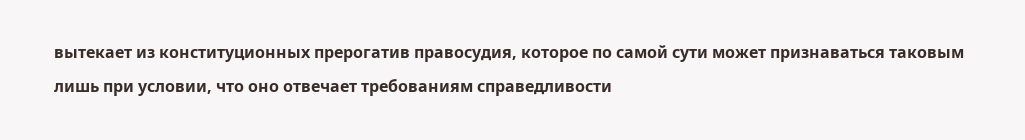вытекает из конституционных прерогатив правосудия, которое по самой сути может признаваться таковым лишь при условии, что оно отвечает требованиям справедливости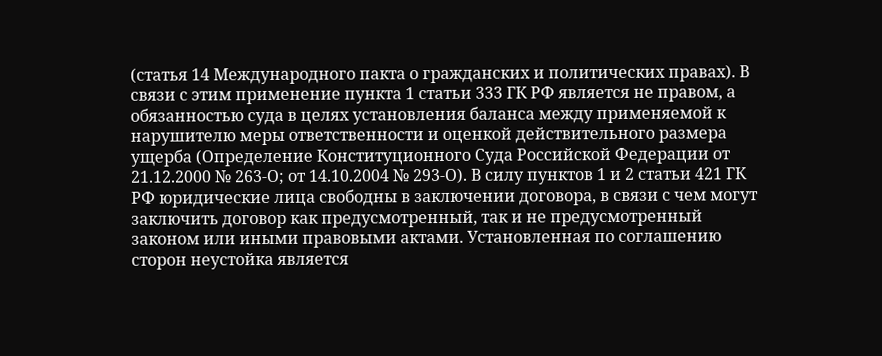(статья 14 Международного пакта о гражданских и политических правах). В связи с этим применение пункта 1 статьи 333 ГК РФ является не правом, а обязанностью суда в целях установления баланса между применяемой к нарушителю меры ответственности и оценкой действительного размера ущерба (Определение Конституционного Суда Российской Федерации от 21.12.2000 № 263-О; от 14.10.2004 № 293-О). В силу пунктов 1 и 2 статьи 421 ГК РФ юридические лица свободны в заключении договора, в связи с чем могут заключить договор как предусмотренный, так и не предусмотренный законом или иными правовыми актами. Установленная по соглашению сторон неустойка является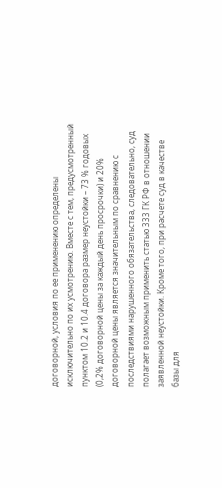договорной, условия по ее применению определены исключительно по их усмотрению. Вместе с тем, предусмотренный пунктом 10.2 и 10.4 договора размер неустойки – 73 % годовых (0,2% договорной цены за каждый день просрочки) и 20% договорной цены является значительным по сравнению с последствиями нарушенного обязательства, следовательно, суд полагает возможным применить статью 333 ГК РФ в отношении заявленной неустойки. Кроме того, при расчете суд в качестве базы для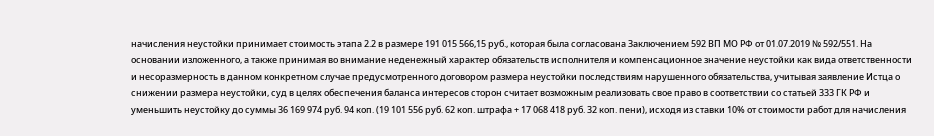начисления неустойки принимает стоимость этапа 2.2 в размере 191 015 566,15 руб., которая была согласована Заключением 592 ВП МО РФ от 01.07.2019 № 592/551. На основании изложенного, а также принимая во внимание неденежный характер обязательств исполнителя и компенсационное значение неустойки как вида ответственности и несоразмерность в данном конкретном случае предусмотренного договором размера неустойки последствиям нарушенного обязательства, учитывая заявление Истца о снижении размера неустойки, суд в целях обеспечения баланса интересов сторон считает возможным реализовать свое право в соответствии со статьей 333 ГК РФ и уменьшить неустойку до суммы 36 169 974 руб. 94 коп. (19 101 556 руб. 62 коп. штрафа + 17 068 418 руб. 32 коп. пени), исходя из ставки 10% от стоимости работ для начисления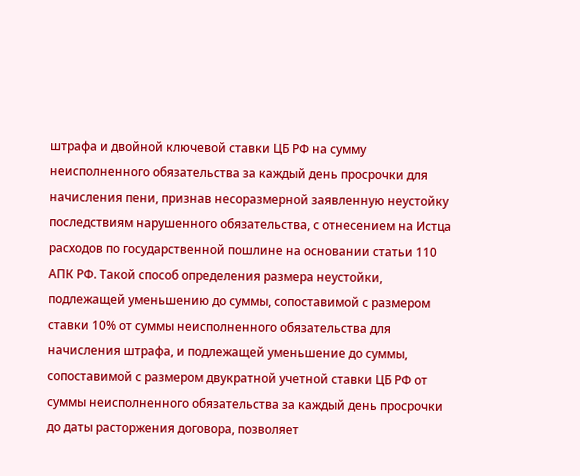штрафа и двойной ключевой ставки ЦБ РФ на сумму неисполненного обязательства за каждый день просрочки для начисления пени, признав несоразмерной заявленную неустойку последствиям нарушенного обязательства, с отнесением на Истца расходов по государственной пошлине на основании статьи 110 АПК РФ. Такой способ определения размера неустойки, подлежащей уменьшению до суммы, сопоставимой с размером ставки 10% от суммы неисполненного обязательства для начисления штрафа, и подлежащей уменьшение до суммы, сопоставимой с размером двукратной учетной ставки ЦБ РФ от суммы неисполненного обязательства за каждый день просрочки до даты расторжения договора, позволяет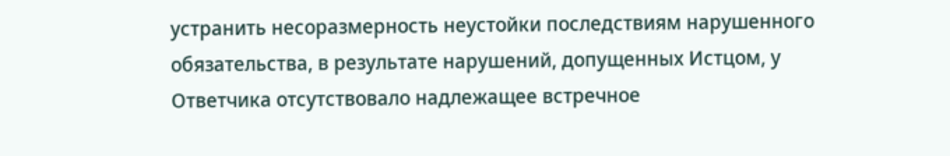устранить несоразмерность неустойки последствиям нарушенного обязательства, в результате нарушений, допущенных Истцом, у Ответчика отсутствовало надлежащее встречное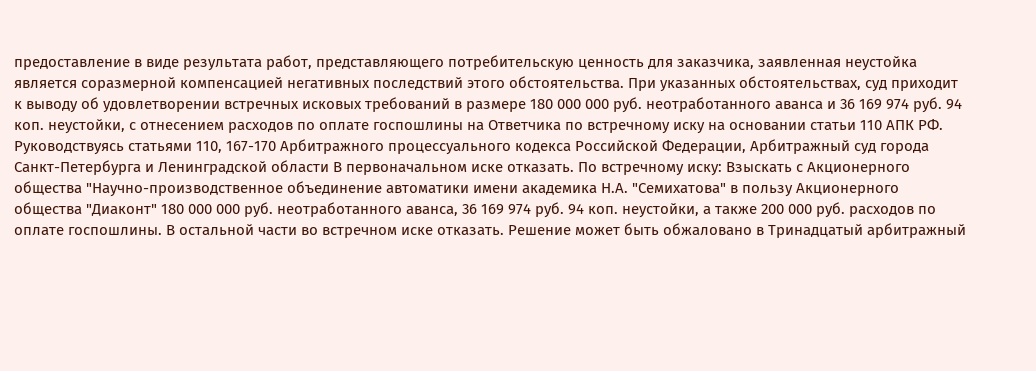предоставление в виде результата работ, представляющего потребительскую ценность для заказчика, заявленная неустойка является соразмерной компенсацией негативных последствий этого обстоятельства. При указанных обстоятельствах, суд приходит к выводу об удовлетворении встречных исковых требований в размере 180 000 000 руб. неотработанного аванса и 36 169 974 руб. 94 коп. неустойки, с отнесением расходов по оплате госпошлины на Ответчика по встречному иску на основании статьи 110 АПК РФ. Руководствуясь статьями 110, 167-170 Арбитражного процессуального кодекса Российской Федерации, Арбитражный суд города Санкт-Петербурга и Ленинградской области В первоначальном иске отказать. По встречному иску: Взыскать с Акционерного общества "Научно-производственное объединение автоматики имени академика Н.А. "Семихатова" в пользу Акционерного общества "Диаконт" 180 000 000 руб. неотработанного аванса, 36 169 974 руб. 94 коп. неустойки, а также 200 000 руб. расходов по оплате госпошлины. В остальной части во встречном иске отказать. Решение может быть обжаловано в Тринадцатый арбитражный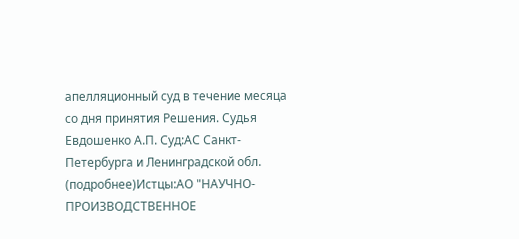апелляционный суд в течение месяца со дня принятия Решения. Судья Евдошенко А.П. Суд:АС Санкт-Петербурга и Ленинградской обл. (подробнее)Истцы:АО "НАУЧНО-ПРОИЗВОДСТВЕННОЕ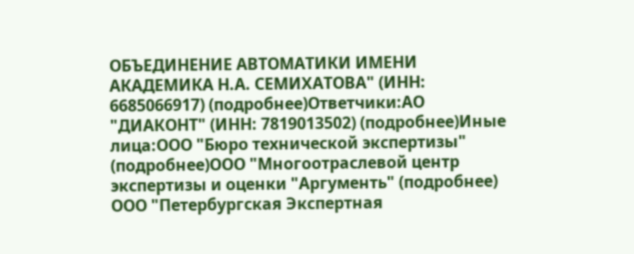ОБЪЕДИНЕНИЕ АВТОМАТИКИ ИМЕНИ АКАДЕМИКА Н.А. СЕМИХАТОВА" (ИНН: 6685066917) (подробнее)Ответчики:АО "ДИАКОНТ" (ИНН: 7819013502) (подробнее)Иные лица:ООО "Бюро технической экспертизы" (подробнее)ООО "Многоотраслевой центр экспертизы и оценки "Аргументь" (подробнее) ООО "Петербургская Экспертная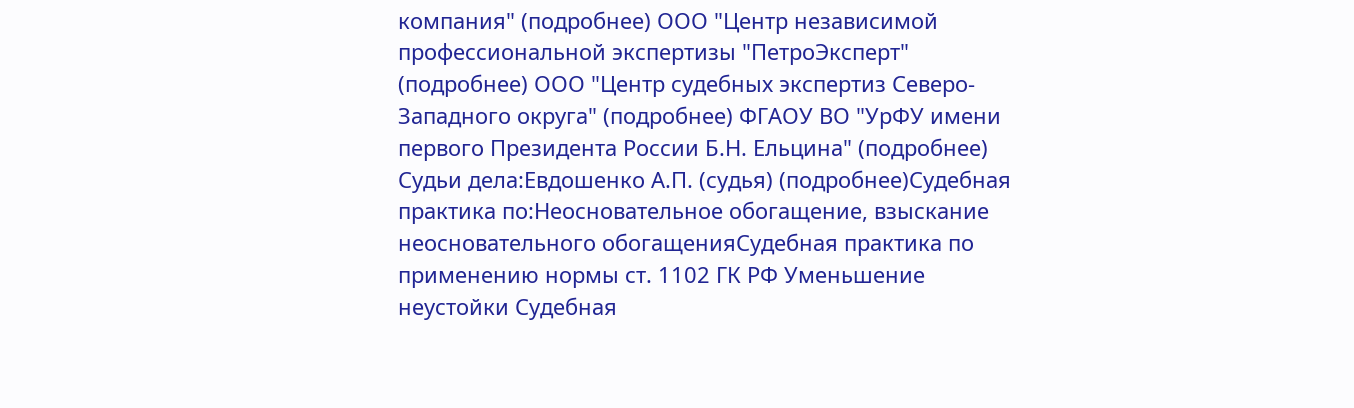компания" (подробнее) ООО "Центр независимой профессиональной экспертизы "ПетроЭксперт" (подробнее) ООО "Центр судебных экспертиз Северо-Западного округа" (подробнее) ФГАОУ ВО "УрФУ имени первого Президента России Б.Н. Ельцина" (подробнее) Судьи дела:Евдошенко А.П. (судья) (подробнее)Судебная практика по:Неосновательное обогащение, взыскание неосновательного обогащенияСудебная практика по применению нормы ст. 1102 ГК РФ Уменьшение неустойки Судебная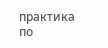практика по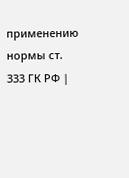применению нормы ст. 333 ГК РФ |